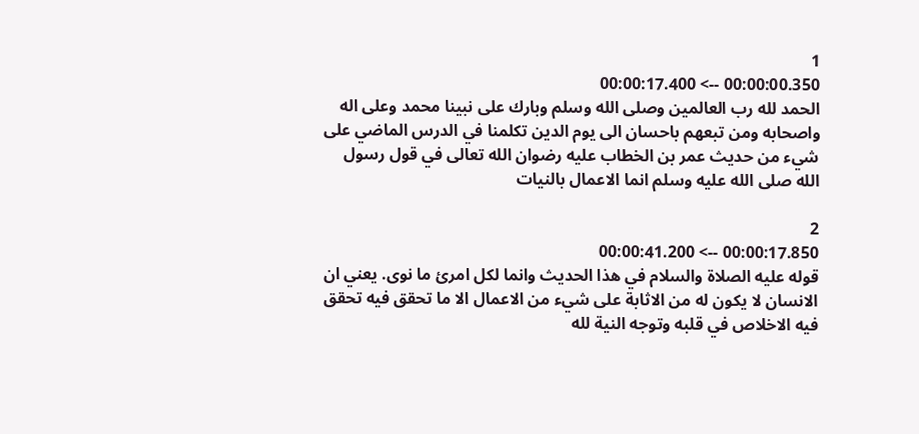1
00:00:00.350 --> 00:00:17.400
الحمد لله رب العالمين وصلى الله وسلم وبارك على نبينا محمد وعلى اله واصحابه ومن تبعهم باحسان الى يوم الدين تكلمنا في الدرس الماضي على شيء من حديث عمر بن الخطاب عليه رضوان الله تعالى في قول رسول الله صلى الله عليه وسلم انما الاعمال بالنيات

2
00:00:17.850 --> 00:00:41.200
قوله عليه الصلاة والسلام في هذا الحديث وانما لكل امرئ ما نوى. يعني ان الانسان لا يكون له من الاثابة على شيء من الاعمال الا ما تحقق فيه تحقق فيه الاخلاص في قلبه وتوجه النية لله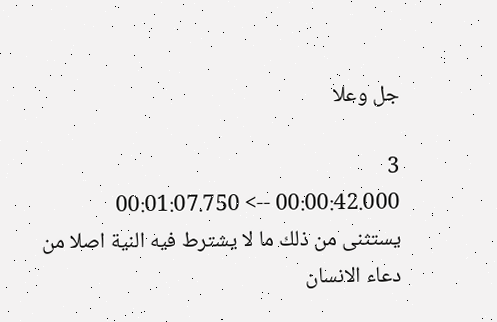جل وعلا

3
00:00:42.000 --> 00:01:07.750
يستثنى من ذلك ما لا يشترط فيه النية اصلا من دعاء الانسان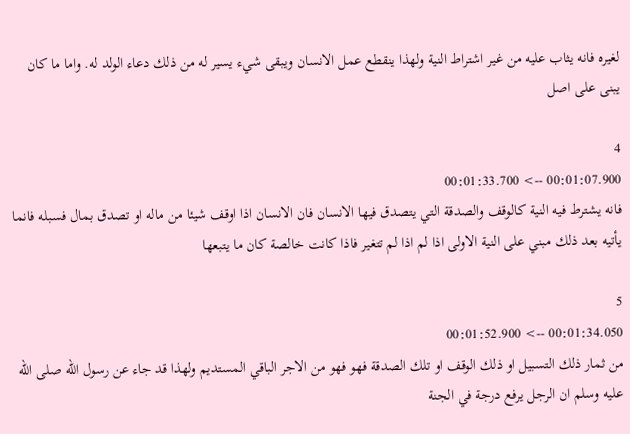لغيره فانه يثاب عليه من غير اشتراط النية ولهذا ينقطع عمل الانسان ويبقى شيء يسير له من ذلك دعاء الولد له. واما ما كان يبنى على اصل

4
00:01:07.900 --> 00:01:33.700
فانه يشترط فيه النية كالوقف والصدقة التي يتصدق فيها الانسان فان الانسان اذا اوقف شيئا من ماله او تصدق بمال فسبله فانما يأتيه بعد ذلك مبني على النية الاولى اذا لم اذا لم تتغير فاذا كانت خالصة كان ما يتبعها

5
00:01:34.050 --> 00:01:52.900
من ثمار ذلك التسبيل او ذلك الوقف او تلك الصدقة فهو فهو من الاجر الباقي المستديم ولهذا قد جاء عن رسول الله صلى الله عليه وسلم ان الرجل يرفع درجة في الجنة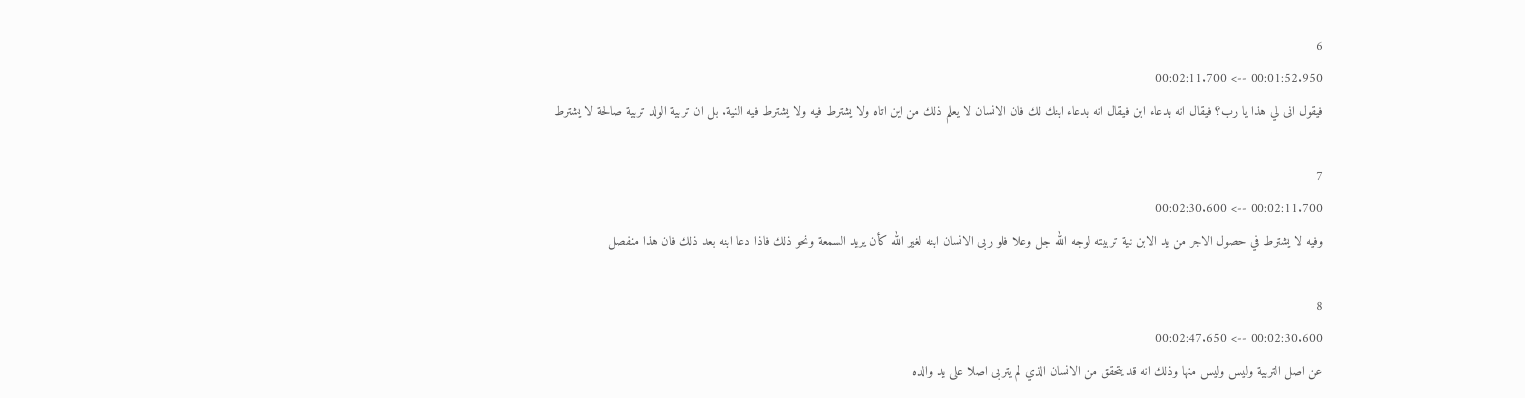6
00:01:52.950 --> 00:02:11.700
فيقول انى لي هذا يا رب؟ فيقال انه بدعاء ابن فيقال انه بدعاء ابنك لك فان الانسان لا يعلم ذلك من اين اتاه ولا يشترط فيه ولا يشترط فيه النية. بل ان تربية الولد تربية صالحة لا يشترط

7
00:02:11.700 --> 00:02:30.600
وفيه لا يشترط في حصول الاجر من يد الابن نية تربيته لوجه الله جل وعلا فلو ربى الانسان ابنه لغير الله كأن يريد السمعة ونحو ذلك فاذا دعا ابنه بعد ذلك فان هذا منفصل

8
00:02:30.600 --> 00:02:47.650
عن اصل التربية وليس وليس منها وذلك انه قد يتحقق من الانسان الذي لم يتربى اصلا على يد والده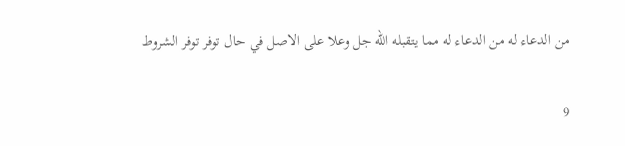من الدعاء له من الدعاء له مما يتقبله الله جل وعلا على الاصل في حال توفر توفر الشروط

9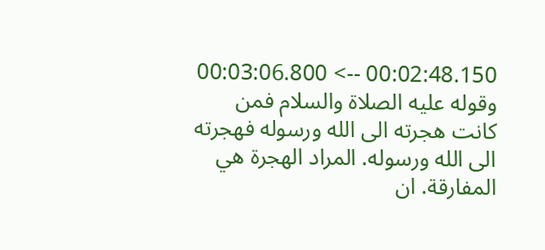00:02:48.150 --> 00:03:06.800
وقوله عليه الصلاة والسلام فمن كانت هجرته الى الله ورسوله فهجرته الى الله ورسوله. المراد الهجرة هي المفارقة. ان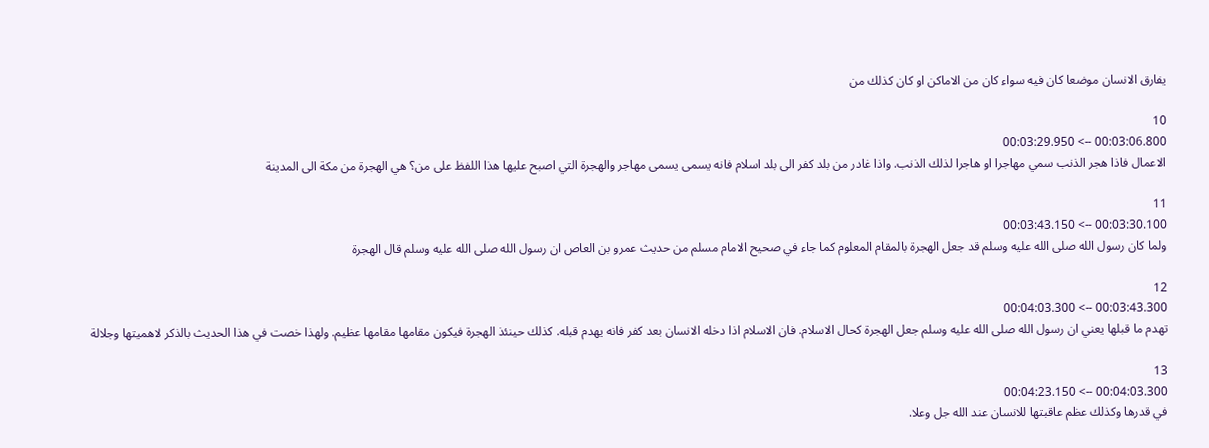يفارق الانسان موضعا كان فيه سواء كان من الاماكن او كان كذلك من

10
00:03:06.800 --> 00:03:29.950
الاعمال فاذا هجر الذنب سمي مهاجرا او هاجرا لذلك الذنب. واذا غادر من بلد كفر الى بلد اسلام فانه يسمى يسمى مهاجر والهجرة التي اصبح عليها هذا اللفظ على من؟ هي الهجرة من مكة الى المدينة

11
00:03:30.100 --> 00:03:43.150
ولما كان رسول الله صلى الله عليه وسلم قد جعل الهجرة بالمقام المعلوم كما جاء في صحيح الامام مسلم من حديث عمرو بن العاص ان رسول الله صلى الله عليه وسلم قال الهجرة

12
00:03:43.300 --> 00:04:03.300
تهدم ما قبلها يعني ان رسول الله صلى الله عليه وسلم جعل الهجرة كحال الاسلام. فان الاسلام اذا دخله الانسان بعد كفر فانه يهدم قبله. كذلك حينئذ الهجرة فيكون مقامها مقامها عظيم. ولهذا خصت في هذا الحديث بالذكر لاهميتها وجلالة

13
00:04:03.300 --> 00:04:23.150
في قدرها وكذلك عظم عاقبتها للانسان عند الله جل وعلا.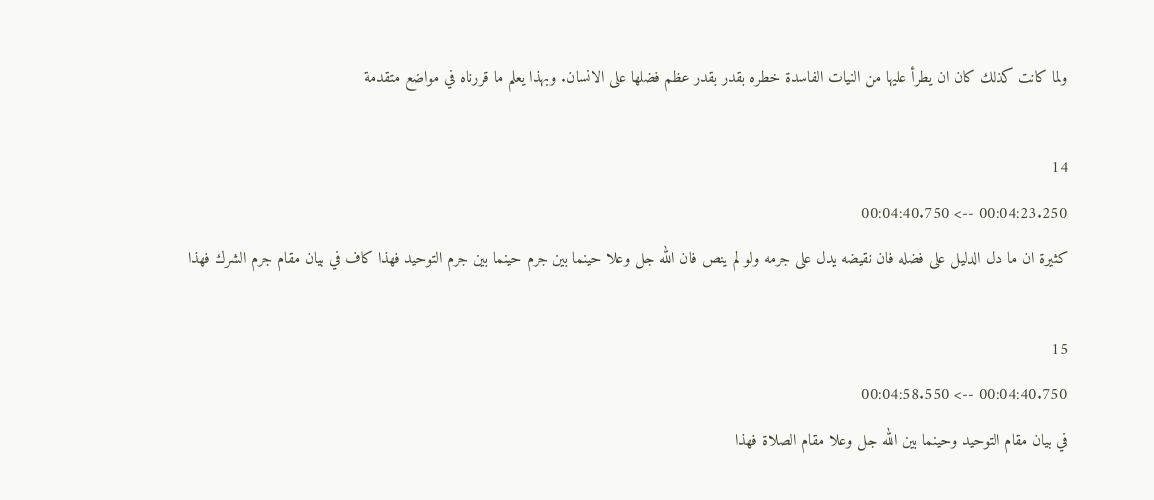ولما كانت كذلك كان ان يطرأ عليها من النيات الفاسدة خطره بقدر بقدر عظم فضلها على الانسان. وبهذا يعلم ما قررناه في مواضع متقدمة

14
00:04:23.250 --> 00:04:40.750
كثيرة ان ما دل الدليل على فضله فان نقيضه يدل على جرمه ولو لم ينص فان الله جل وعلا حينما بين جرم حينما بين جرم التوحيد فهذا كاف في بيان مقام جرم الشرك فهذا

15
00:04:40.750 --> 00:04:58.550
في بيان مقام التوحيد وحينما بين الله جل وعلا مقام الصلاة فهذا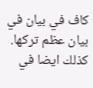كاف في بيان في بيان عظم تركها. كذلك ايضا في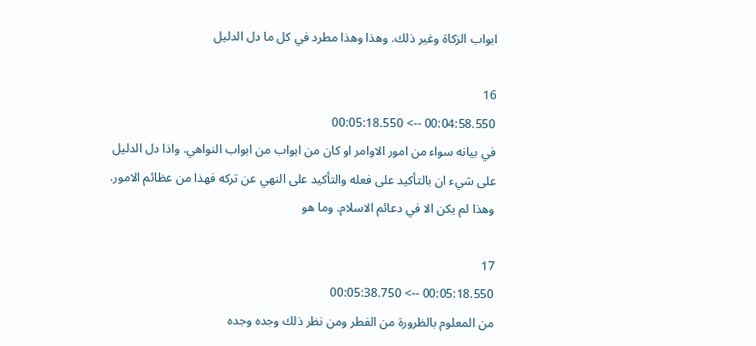ابواب الزكاة وغير ذلك. وهذا وهذا مطرد في كل ما دل الدليل

16
00:04:58.550 --> 00:05:18.550
في بيانه سواء من امور الاوامر او كان من ابواب من ابواب النواهي. واذا دل الدليل على شيء ان بالتأكيد على فعله والتأكيد على النهي عن تركه فهذا من عظائم الامور. وهذا لم يكن الا في دعائم الاسلام. وما هو

17
00:05:18.550 --> 00:05:38.750
من المعلوم بالظرورة من الفطر ومن نظر ذلك وجده وجده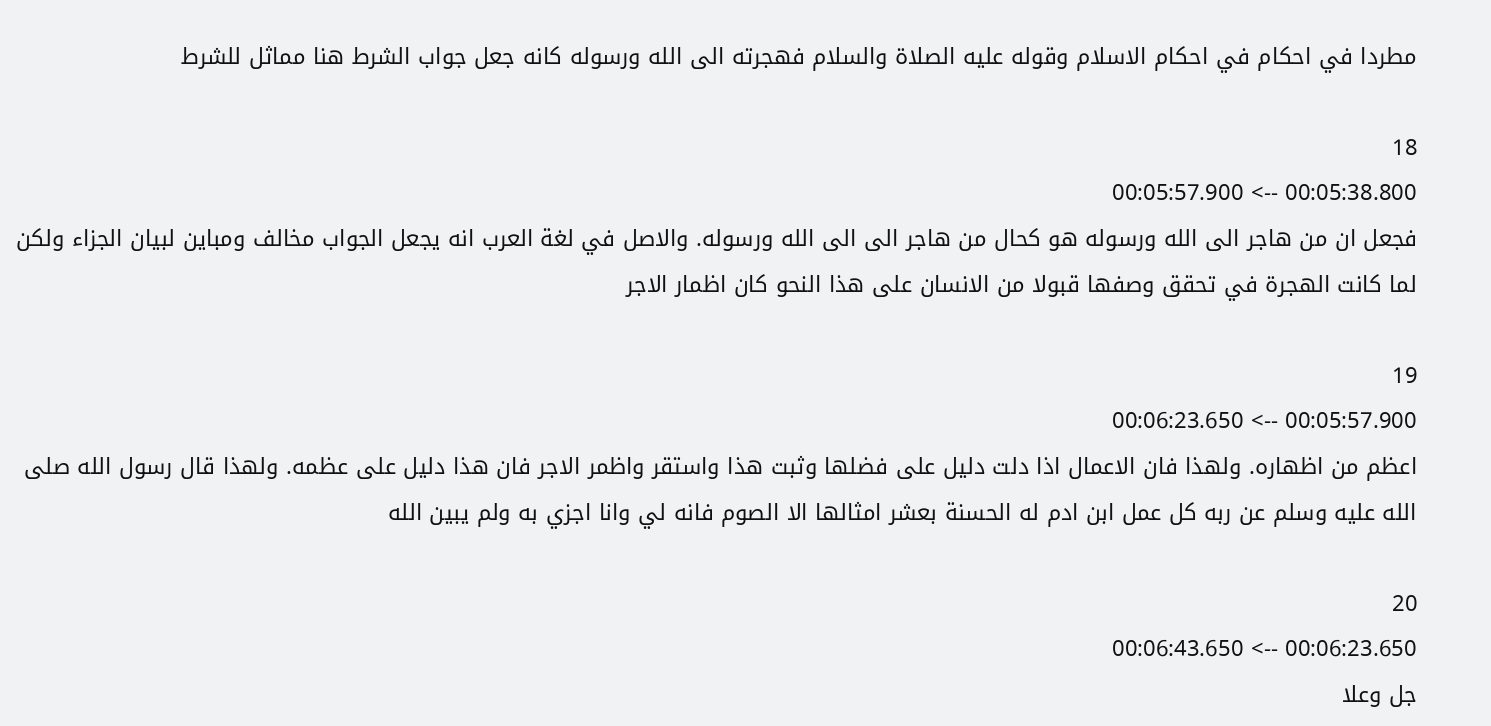مطردا في احكام في احكام الاسلام وقوله عليه الصلاة والسلام فهجرته الى الله ورسوله كانه جعل جواب الشرط هنا مماثل للشرط

18
00:05:38.800 --> 00:05:57.900
فجعل ان من هاجر الى الله ورسوله هو كحال من هاجر الى الى الله ورسوله. والاصل في لغة العرب انه يجعل الجواب مخالف ومباين لبيان الجزاء ولكن لما كانت الهجرة في تحقق وصفها قبولا من الانسان على هذا النحو كان اظمار الاجر

19
00:05:57.900 --> 00:06:23.650
اعظم من اظهاره. ولهذا فان الاعمال اذا دلت دليل على فضلها وثبت هذا واستقر واظمر الاجر فان هذا دليل على عظمه. ولهذا قال رسول الله صلى الله عليه وسلم عن ربه كل عمل ابن ادم له الحسنة بعشر امثالها الا الصوم فانه لي وانا اجزي به ولم يبين الله

20
00:06:23.650 --> 00:06:43.650
جل وعلا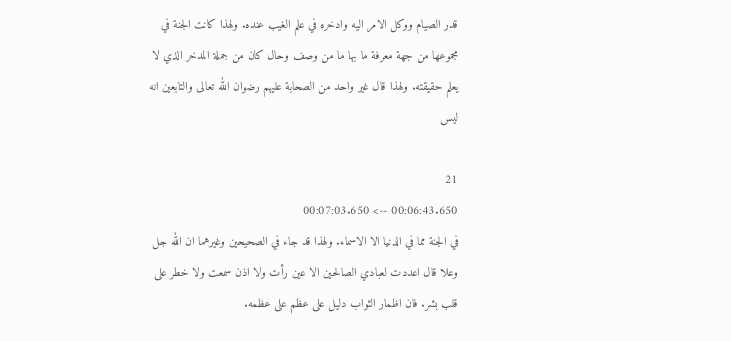قدر الصيام ووكل الامر اليه وادخره في علم الغيب عنده. ولهذا كانت الجنة في مجموعها من جهة معرفة ما بها ما من وصف وحال كان من جملة المدخر الذي لا يعلم حقيقته. ولهذا قال غير واحد من الصحابة عليهم رضوان الله تعالى والتابعين انه ليس

21
00:06:43.650 --> 00:07:03.650
في الجنة مما في الدنيا الا الاسماء. ولهذا قد جاء في الصحيحين وغيرهما ان الله جل وعلا قال اعددت لعبادي الصالحين الا عين رأت ولا اذن سمعت ولا خطر على قلب بشر. فان اظمار الثواب دليل على عظم على عظمه.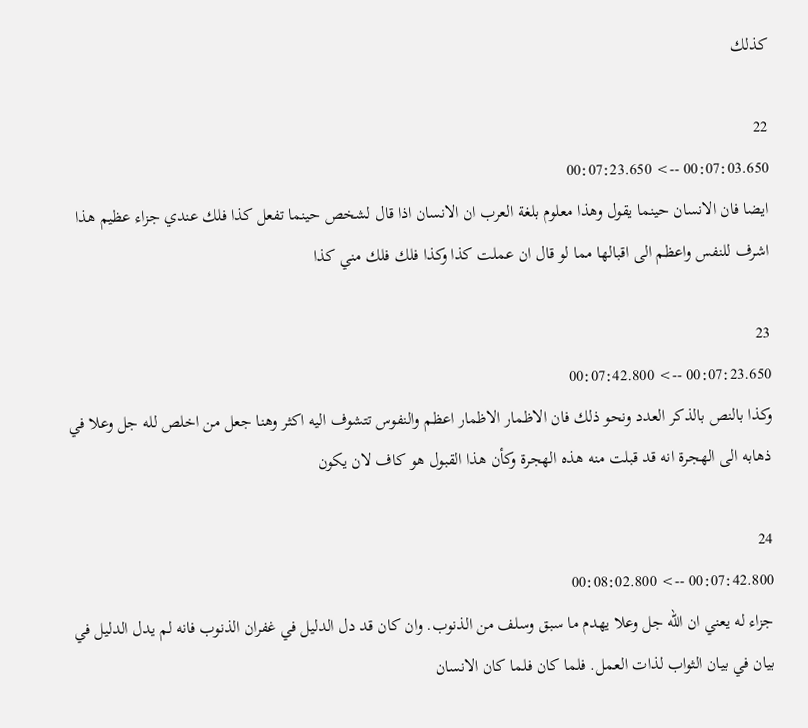كذلك

22
00:07:03.650 --> 00:07:23.650
ايضا فان الانسان حينما يقول وهذا معلوم بلغة العرب ان الانسان اذا قال لشخص حينما تفعل كذا فلك عندي جزاء عظيم هذا اشرف للنفس واعظم الى اقبالها مما لو قال ان عملت كذا وكذا فلك فلك مني كذا

23
00:07:23.650 --> 00:07:42.800
وكذا بالنص بالذكر العدد ونحو ذلك فان الاظمار الاظمار اعظم والنفوس تتشوف اليه اكثر وهنا جعل من اخلص لله جل وعلا في ذهابه الى الهجرة انه قد قبلت منه هذه الهجرة وكأن هذا القبول هو كاف لان يكون

24
00:07:42.800 --> 00:08:02.800
جزاء له يعني ان الله جل وعلا يهدم ما سبق وسلف من الذنوب. وان كان قد دل الدليل في غفران الذنوب فانه لم يدل الدليل في بيان في بيان الثواب لذات العمل. فلما كان فلما كان الانسان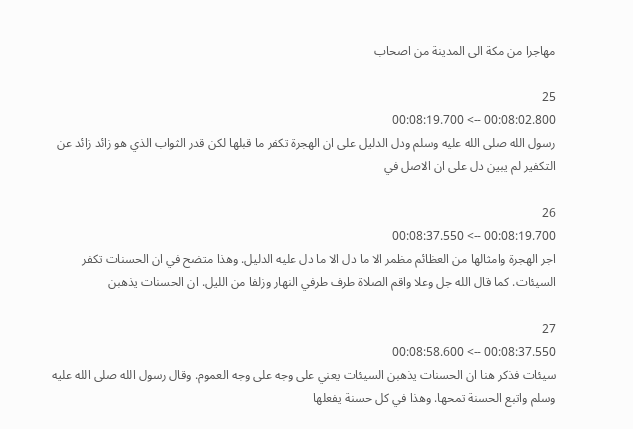مهاجرا من مكة الى المدينة من اصحاب

25
00:08:02.800 --> 00:08:19.700
رسول الله صلى الله عليه وسلم ودل الدليل على ان الهجرة تكفر ما قبلها لكن قدر الثواب الذي هو زائد زائد عن التكفير لم يبين دل على ان الاصل في

26
00:08:19.700 --> 00:08:37.550
اجر الهجرة وامثالها من العظائم مظمر الا ما دل الا ما دل عليه الدليل. وهذا متضح في ان الحسنات تكفر السيئات. كما قال الله جل وعلا واقم الصلاة طرف طرفي النهار وزلفا من الليل. ان الحسنات يذهبن

27
00:08:37.550 --> 00:08:58.600
سيئات فذكر هنا ان الحسنات يذهبن السيئات يعني على وجه على وجه العموم. وقال رسول الله صلى الله عليه وسلم واتبع الحسنة تمحها. وهذا في كل حسنة يفعلها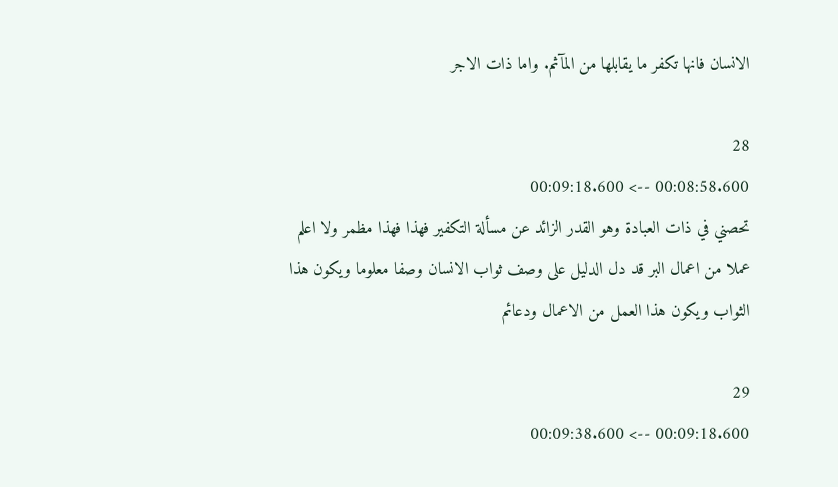الانسان فانها تكفر ما يقابلها من المآثم. واما ذات الاجر

28
00:08:58.600 --> 00:09:18.600
تحصني في ذات العبادة وهو القدر الزائد عن مسألة التكفير فهذا فهذا مظمر ولا اعلم عملا من اعمال البر قد دل الدليل على وصف ثواب الانسان وصفا معلوما ويكون هذا الثواب ويكون هذا العمل من الاعمال ودعائم

29
00:09:18.600 --> 00:09:38.600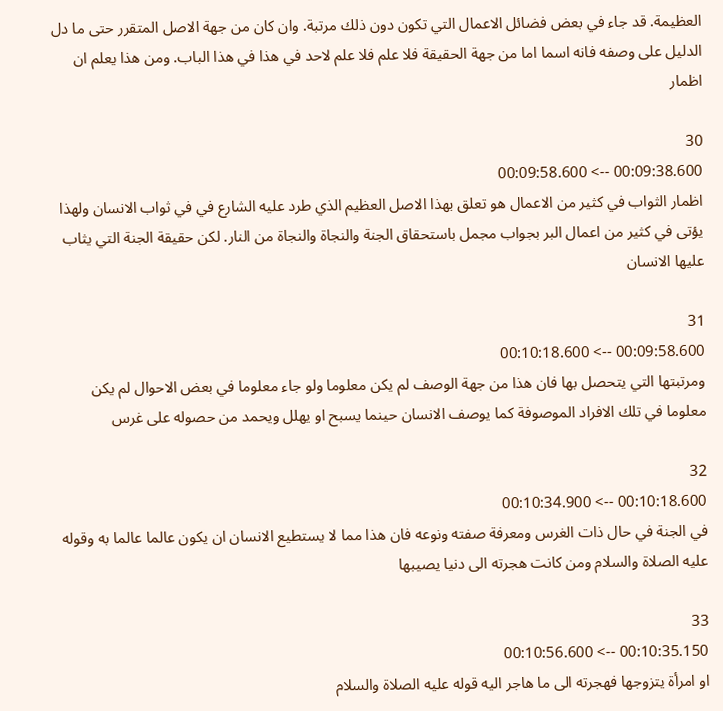العظيمة. قد جاء في بعض فضائل الاعمال التي تكون دون ذلك مرتبة. وان كان من جهة الاصل المتقرر حتى ما دل الدليل على وصفه فانه اسما اما من جهة الحقيقة فلا علم فلا علم لاحد في هذا في هذا الباب. ومن هذا يعلم ان اظمار

30
00:09:38.600 --> 00:09:58.600
اظمار الثواب في كثير من الاعمال هو تعلق بهذا الاصل العظيم الذي طرد عليه الشارع في في ثواب الانسان ولهذا يؤتى في كثير من اعمال البر بجواب مجمل باستحقاق الجنة والنجاة والنجاة من النار. لكن حقيقة الجنة التي يثاب عليها الانسان

31
00:09:58.600 --> 00:10:18.600
ومرتبتها التي يتحصل بها فان هذا من جهة الوصف لم يكن معلوما ولو جاء معلوما في بعض الاحوال لم يكن معلوما في تلك الافراد الموصوفة كما يوصف الانسان حينما يسبح او يهلل ويحمد من حصوله على غرس

32
00:10:18.600 --> 00:10:34.900
في الجنة في حال ذات الغرس ومعرفة صفته ونوعه فان هذا مما لا يستطيع الانسان ان يكون عالما عالما به وقوله عليه الصلاة والسلام ومن كانت هجرته الى دنيا يصيبها

33
00:10:35.150 --> 00:10:56.600
او امرأة يتزوجها فهجرته الى ما هاجر اليه قوله عليه الصلاة والسلام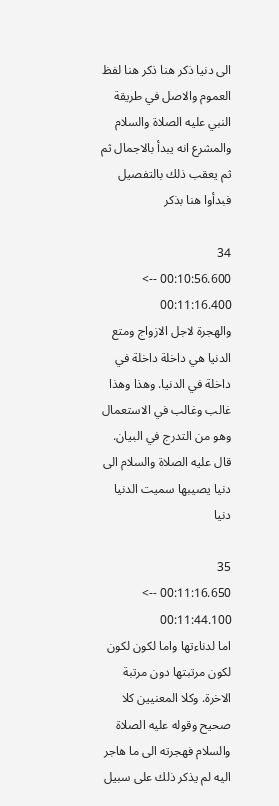الى دنيا ذكر هنا ذكر هنا لفظ العموم والاصل في طريقة النبي عليه الصلاة والسلام والمشرع انه يبدأ بالاجمال ثم ثم يعقب ذلك بالتفصيل فبدأوا هنا بذكر

34
00:10:56.600 --> 00:11:16.400
والهجرة لاجل الازواج ومتع الدنيا هي داخلة داخلة في داخلة في الدنيا. وهذا وهذا غالب وغالب في الاستعمال وهو من التدرج في البيان. قال عليه الصلاة والسلام الى دنيا يصيبها سميت الدنيا دنيا

35
00:11:16.650 --> 00:11:44.100
اما لدناءتها واما لكون لكون لكون مرتبتها دون مرتبة الاخرة. وكلا المعنيين كلا صحيح وقوله عليه الصلاة والسلام فهجرته الى ما هاجر اليه لم يذكر ذلك على سبيل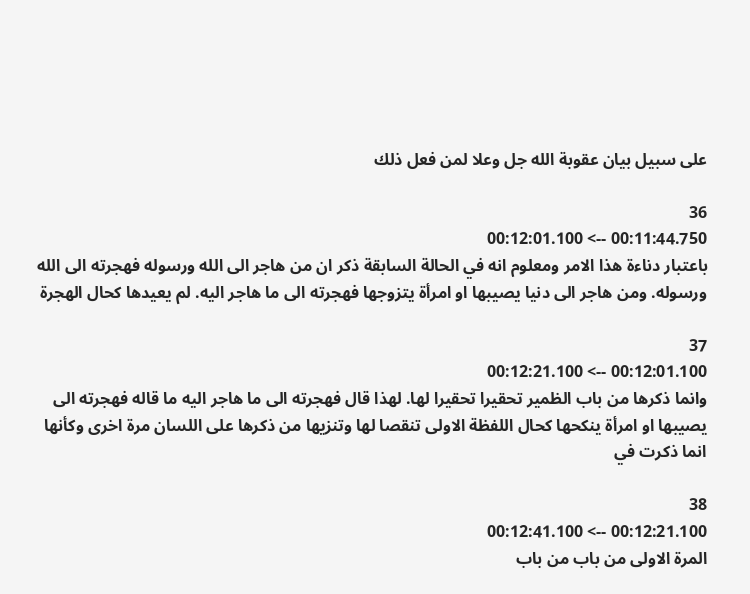على سبيل بيان عقوبة الله جل وعلا لمن فعل ذلك

36
00:11:44.750 --> 00:12:01.100
باعتبار دناءة هذا الامر ومعلوم انه في الحالة السابقة ذكر ان من هاجر الى الله ورسوله فهجرته الى الله ورسوله. ومن هاجر الى دنيا يصيبها او امرأة يتزوجها فهجرته الى ما هاجر اليه. لم يعيدها كحال الهجرة

37
00:12:01.100 --> 00:12:21.100
وانما ذكرها من باب الظمير تحقيرا تحقيرا لها. لهذا قال فهجرته الى ما هاجر اليه ما قاله فهجرته الى يصيبها او امرأة ينكحها كحال اللفظة الاولى تنقصا لها وتنزيها من ذكرها على اللسان مرة اخرى وكأنها انما ذكرت في

38
00:12:21.100 --> 00:12:41.100
المرة الاولى من باب من باب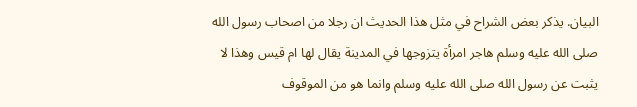البيان. يذكر بعض الشراح في مثل هذا الحديث ان رجلا من اصحاب رسول الله صلى الله عليه وسلم هاجر امرأة يتزوجها في المدينة يقال لها ام قيس وهذا لا يثبت عن رسول الله صلى الله عليه وسلم وانما هو من الموقوف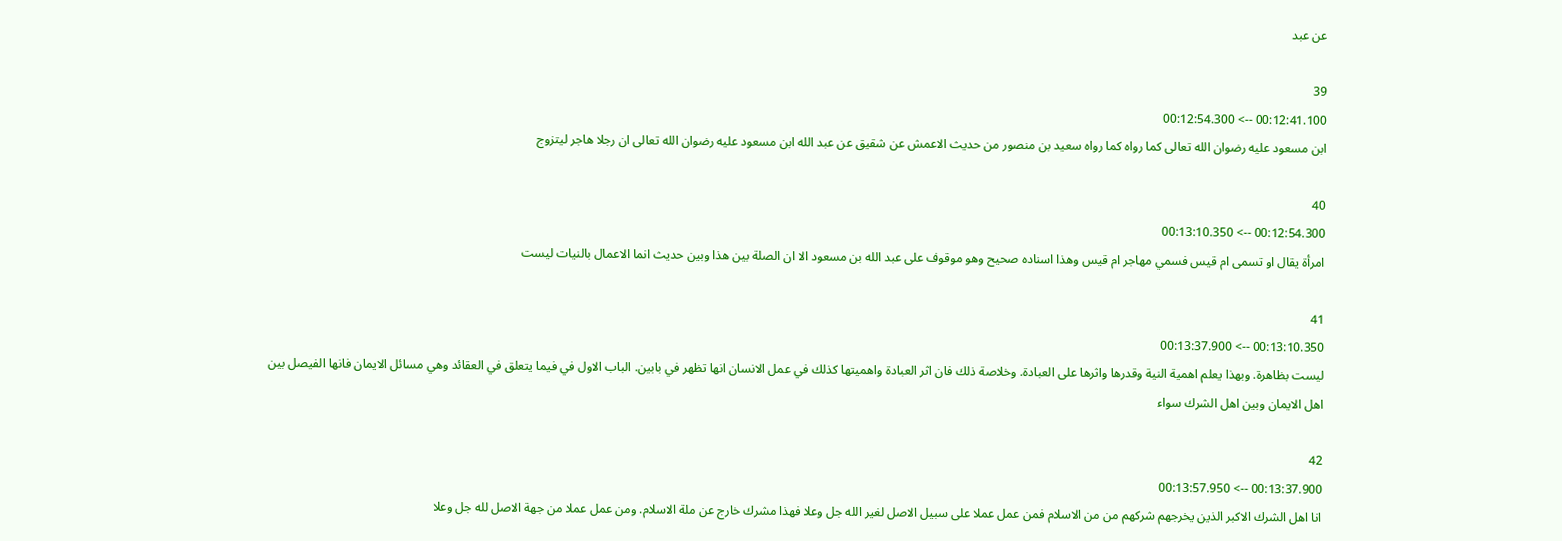عن عبد

39
00:12:41.100 --> 00:12:54.300
ابن مسعود عليه رضوان الله تعالى كما رواه كما رواه سعيد بن منصور من حديث الاعمش عن شقيق عن عبد الله ابن مسعود عليه رضوان الله تعالى ان رجلا هاجر ليتزوج

40
00:12:54.300 --> 00:13:10.350
امرأة يقال او تسمى ام قيس فسمي مهاجر ام قيس وهذا اسناده صحيح وهو موقوف على عبد الله بن مسعود الا ان الصلة بين هذا وبين حديث انما الاعمال بالنيات ليست

41
00:13:10.350 --> 00:13:37.900
ليست بظاهرة. وبهذا يعلم اهمية النية وقدرها واثرها على العبادة. وخلاصة ذلك فان اثر العبادة واهميتها كذلك في عمل الانسان انها تظهر في بابين. الباب الاول في فيما يتعلق في العقائد وهي مسائل الايمان فانها الفيصل بين اهل الايمان وبين اهل الشرك سواء

42
00:13:37.900 --> 00:13:57.950
انا اهل الشرك الاكبر الذين يخرجهم شركهم من من الاسلام فمن عمل عملا على سبيل الاصل لغير الله جل وعلا فهذا مشرك خارج عن ملة الاسلام. ومن عمل عملا من جهة الاصل لله جل وعلا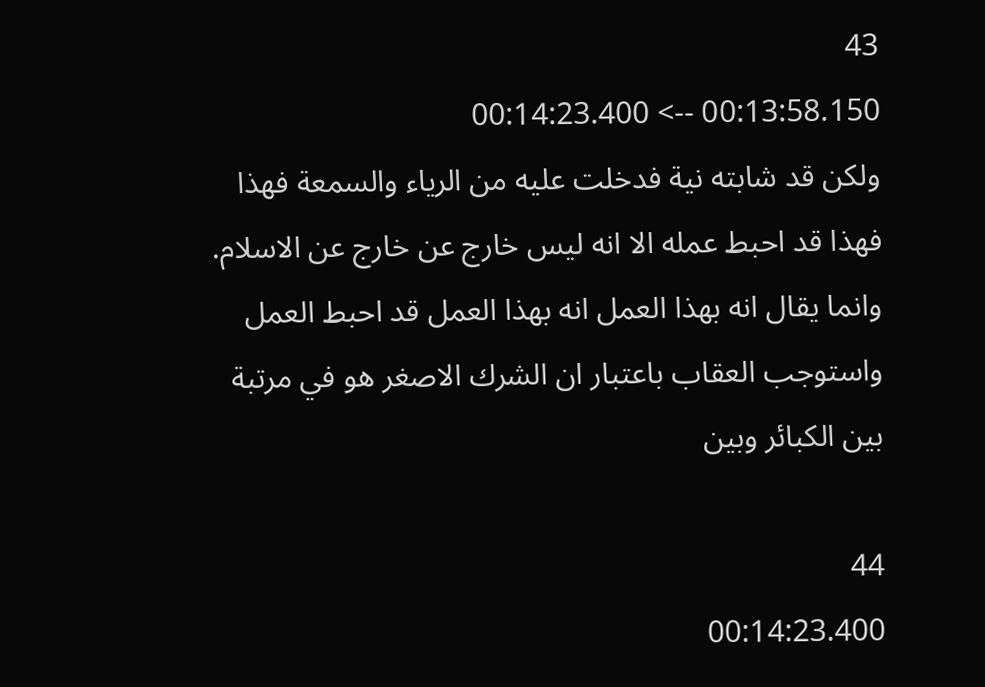43
00:13:58.150 --> 00:14:23.400
ولكن قد شابته نية فدخلت عليه من الرياء والسمعة فهذا فهذا قد احبط عمله الا انه ليس خارج عن خارج عن الاسلام. وانما يقال انه بهذا العمل انه بهذا العمل قد احبط العمل واستوجب العقاب باعتبار ان الشرك الاصغر هو في مرتبة بين الكبائر وبين

44
00:14:23.400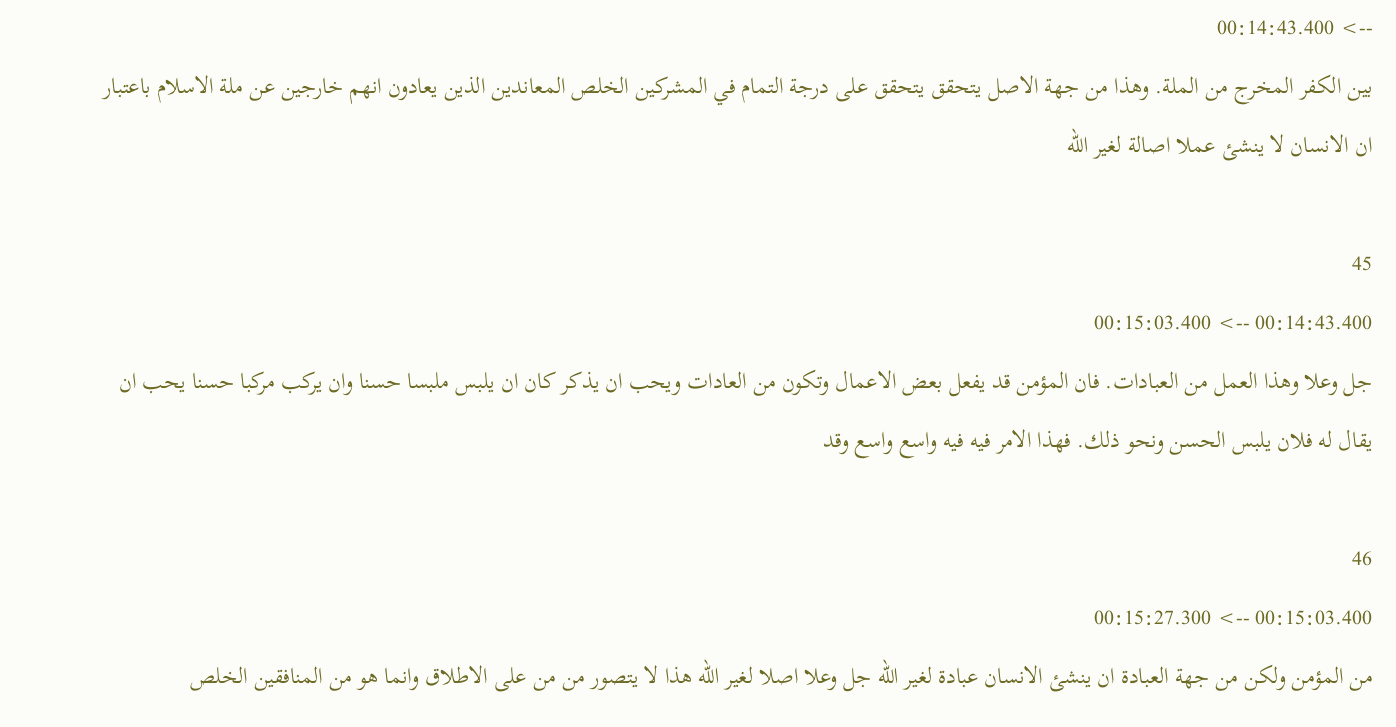--> 00:14:43.400
بين الكفر المخرج من الملة. وهذا من جهة الاصل يتحقق يتحقق على درجة التمام في المشركين الخلص المعاندين الذين يعادون انهم خارجين عن ملة الاسلام باعتبار ان الانسان لا ينشئ عملا اصالة لغير الله

45
00:14:43.400 --> 00:15:03.400
جل وعلا وهذا العمل من العبادات. فان المؤمن قد يفعل بعض الاعمال وتكون من العادات ويحب ان يذكر كان ان يلبس ملبسا حسنا وان يركب مركبا حسنا يحب ان يقال له فلان يلبس الحسن ونحو ذلك. فهذا الامر فيه فيه واسع واسع وقد

46
00:15:03.400 --> 00:15:27.300
من المؤمن ولكن من جهة العبادة ان ينشئ الانسان عبادة لغير الله جل وعلا اصلا لغير الله هذا لا يتصور من من على الاطلاق وانما هو من المنافقين الخلص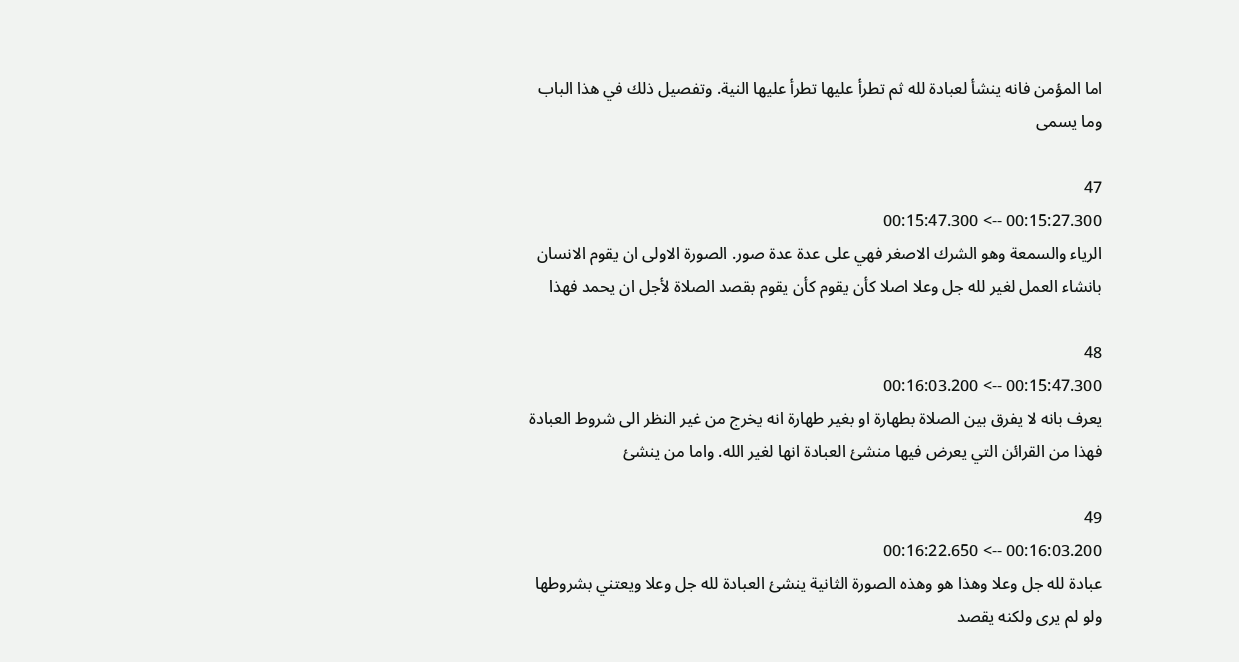اما المؤمن فانه ينشأ لعبادة لله ثم تطرأ عليها تطرأ عليها النية. وتفصيل ذلك في هذا الباب وما يسمى

47
00:15:27.300 --> 00:15:47.300
الرياء والسمعة وهو الشرك الاصغر فهي على عدة عدة صور. الصورة الاولى ان يقوم الانسان بانشاء العمل لغير لله جل وعلا اصلا كأن يقوم كأن يقوم بقصد الصلاة لأجل ان يحمد فهذا

48
00:15:47.300 --> 00:16:03.200
يعرف بانه لا يفرق بين الصلاة بطهارة او بغير طهارة انه يخرج من غير النظر الى شروط العبادة فهذا من القرائن التي يعرض فيها منشئ العبادة انها لغير الله. واما من ينشئ

49
00:16:03.200 --> 00:16:22.650
عبادة لله جل وعلا وهذا هو وهذه الصورة الثانية ينشئ العبادة لله جل وعلا ويعتني بشروطها ولو لم يرى ولكنه يقصد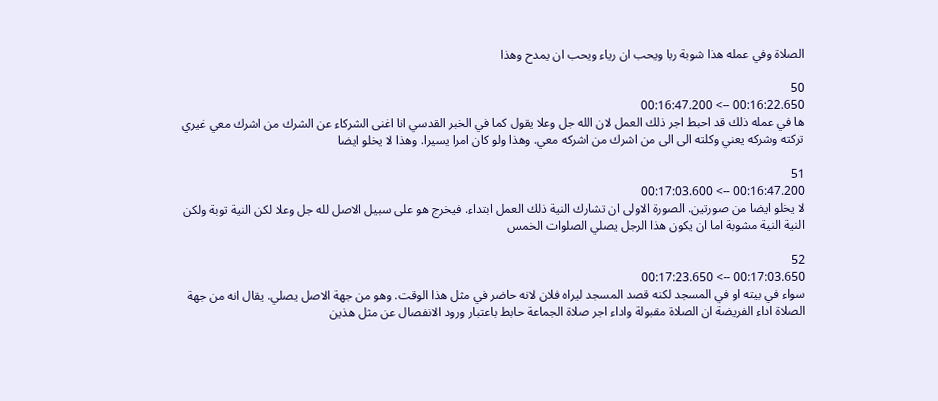الصلاة وفي عمله هذا شوبة ربا ويحب ان رياء ويحب ان يمدح وهذا

50
00:16:22.650 --> 00:16:47.200
ها في عمله ذلك قد احبط اجر ذلك العمل لان الله جل وعلا يقول كما في الخبر القدسي انا اغنى الشركاء عن الشرك من اشرك معي غيري تركته وشركه يعني وكلته الى الى من اشرك من اشركه معي. وهذا ولو كان امرا يسيرا. وهذا لا يخلو ايضا

51
00:16:47.200 --> 00:17:03.600
لا يخلو ايضا من صورتين. الصورة الاولى ان تشارك النية ذلك العمل ابتداء. فيخرج هو على سبيل الاصل لله جل وعلا لكن النية توبة ولكن النية النية مشوبة اما ان يكون هذا الرجل يصلي الصلوات الخمس

52
00:17:03.650 --> 00:17:23.650
سواء في بيته او في المسجد لكنه قصد المسجد ليراه فلان لانه حاضر في مثل هذا الوقت. وهو من جهة الاصل يصلي. يقال انه من جهة الصلاة اداء الفريضة ان الصلاة مقبولة واداء اجر صلاة الجماعة حابط باعتبار ورود الانفصال عن مثل هذين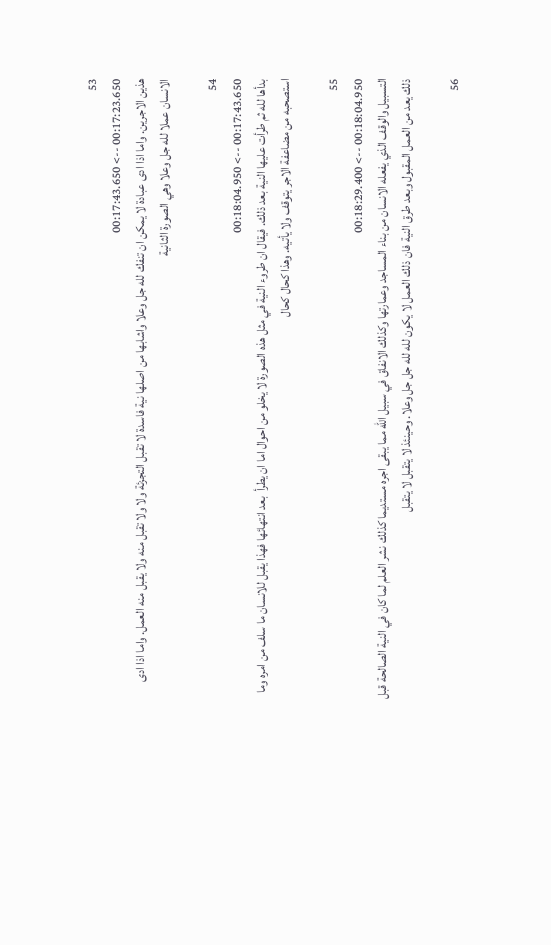53
00:17:23.650 --> 00:17:43.650
هذين الاجرين. واما اذا ادى عبادة لا يمكن ان تنفك لله جل وعلا واشابها من اصلها نية فاسدة لا تقبل التجزئة ولا ولا تقبل منه ولا يقبل منه العمل. واما اذا ادى الانسان عملا لله جل وعلا وهي الصورة الثانية

54
00:17:43.650 --> 00:18:04.950
بدأها لله ثم طرأت عليها النية بعد ذلك. فيقال ان طروء النية في مثل هذه الصورة لا يخلو من احوال اما ان يطرأ  بعد انتهائها فهذا يقبل للانسان ما سلف من امره وما استصحبه من مضاعفة الاجر يتوقف ولا يأتيه. وهذا كحال كحال

55
00:18:04.950 --> 00:18:29.400
التسبيل والوقف الذي يفعله الانسان من بناء المساجد وعمارتها وكذلك الانفاق في سبيل الله مما يبقى اجره مستديما كذلك نشر العلم لما كان في النية الصالحة قبل ذلك يعد من العمل المقبول وبعد طرق النية فان ذلك العمل لا يكون لله لله جل جل وعلا. وحينئذ لا يتقبل لا يتقبل

56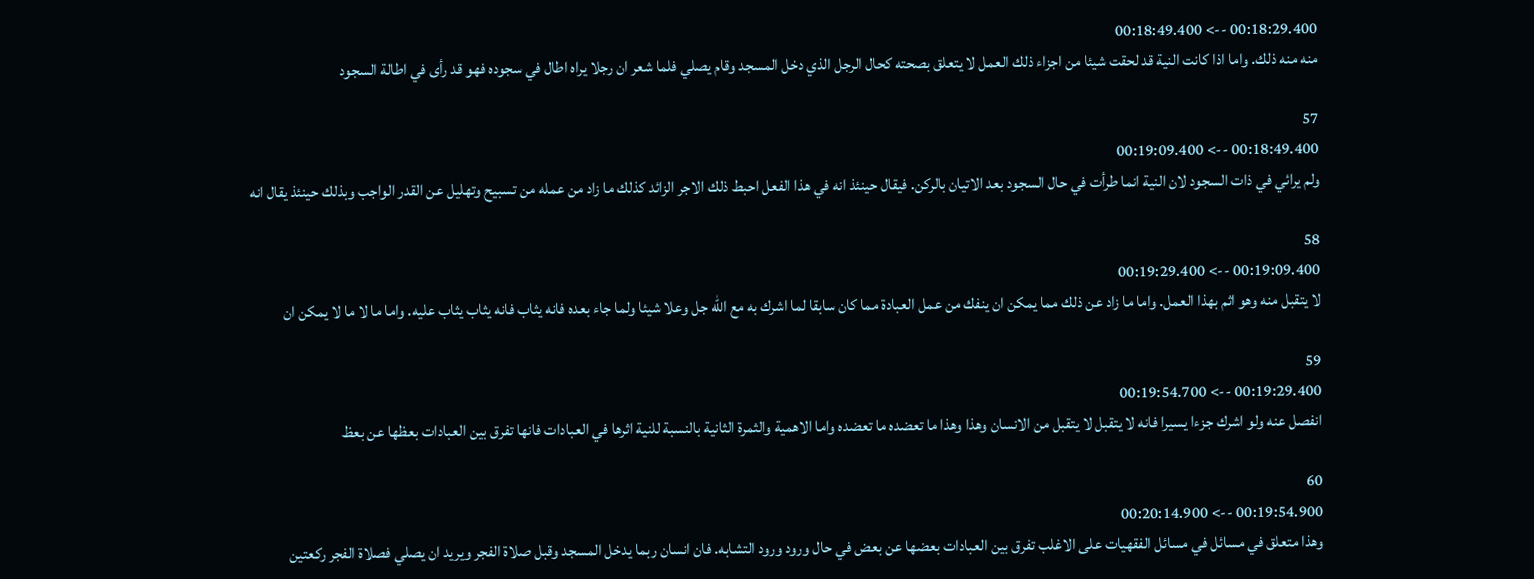00:18:29.400 --> 00:18:49.400
منه منه ذلك. واما اذا كانت النية قد لحقت شيئا من اجزاء ذلك العمل لا يتعلق بصحته كحال الرجل الذي دخل المسجد وقام يصلي فلما شعر ان رجلا يراه اطال في سجوده فهو قد رأى في اطالة السجود

57
00:18:49.400 --> 00:19:09.400
ولم يرائي في ذات السجود لان النية انما طرأت في حال السجود بعد الاتيان بالركن. فيقال حينئذ انه في هذا الفعل احبط ذلك الاجر الزائد كذلك ما زاد من عمله من تسبيح وتهليل عن القدر الواجب وبذلك حينئذ يقال انه

58
00:19:09.400 --> 00:19:29.400
لا يتقبل منه وهو اثم بهذا العمل. واما ما زاد عن ذلك مما يمكن ان ينفك من عمل العبادة مما كان سابقا لما اشرك به مع الله جل وعلا شيئا ولما جاء بعده فانه يثاب فانه يثاب يثاب عليه. واما ما لا ما لا يمكن ان

59
00:19:29.400 --> 00:19:54.700
انفصل عنه ولو اشرك جزءا يسيرا فانه لا يتقبل لا يتقبل من الانسان وهذا وهذا ما تعضده ما تعضده واما الاهمية والثمرة الثانية بالنسبة للنية اثرها في العبادات فانها تفرق بين العبادات بعظها عن بعظ

60
00:19:54.900 --> 00:20:14.900
وهذا متعلق في مسائل في مسائل الفقهيات على الاغلب تفرق بين العبادات بعضها عن بعض في حال ورود ورود التشابه. فان انسان ربما يدخل المسجد وقبل صلاة الفجر ويريد ان يصلي فصلاة الفجر ركعتين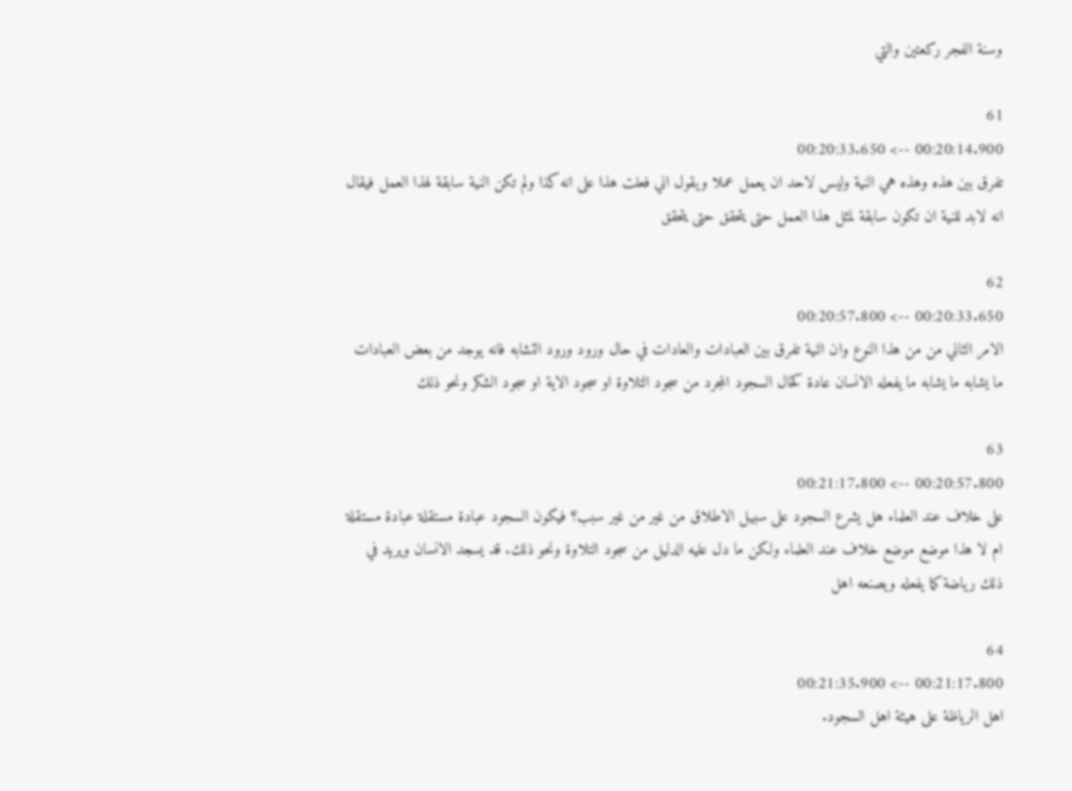وسنة الفجر ركعتين والتي

61
00:20:14.900 --> 00:20:33.650
تفرق بين هذه وهذه هي النية وليس لاحد ان يعمل عملا ويقول اني فعلت هذا على انه كذا ولم تكن النية سابقة لهذا العمل فيقال انه لابد للنية ان تكون سابقة لمثل هذا العمل حتى يتحقق حتى يتحقق

62
00:20:33.650 --> 00:20:57.800
الامر الثاني من من هذا النوع وان النية تفرق بين العبادات والعادات في حال ورود ورود التشابه فانه يوجد من بعض العبادات ما يشابه ما يشابه ما يفعله الانسان عادة كحال السجود المجرد من سجود التلاوة او سجود الاية او سجود الشكر ونحو ذلك

63
00:20:57.800 --> 00:21:17.800
على خلاف عند العلماء هل يشرع السجود على سبيل الاطلاق من غير من غير سبب؟ فيكون السجود عبادة مستقلة عبادة مستقلة ام لا هذا موضع موضع خلاف عند العلماء ولكن ما دل عليه الدليل من سجود التلاوة ونحو ذلك. قد يسجد الانسان ويريد في ذلك رياضة كما يفعله ويصنعه اهل

64
00:21:17.800 --> 00:21:35.900
اهل الرياظة على هيئة اهل السجود.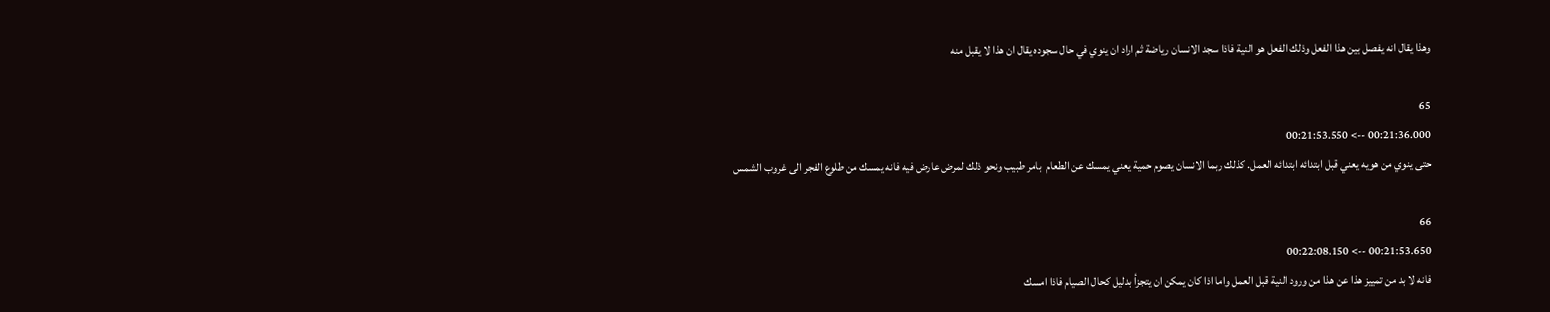وهذا يقال انه يفصل بين هذا الفعل وذلك الفعل هو النية فاذا سجد الانسان رياضة ثم اراد ان ينوي في حال سجوده يقال ان هذا لا يقبل منه

65
00:21:36.000 --> 00:21:53.550
حتى ينوي من هويه يعني قبل ابتدائه ابتدائه العمل. كذلك ربما الانسان يصوم حمية يعني يمسك عن الطعام  بامر طبيب ونحو ذلك لمرض عارض فيه فانه يمسك من طلوع الفجر الى غروب الشمس

66
00:21:53.650 --> 00:22:08.150
فانه لا بد من تمييز هذا عن هذا من ورود النية قبل العمل واما اذا كان يمكن ان يتجزأ بدليل كحال الصيام فاذا امسك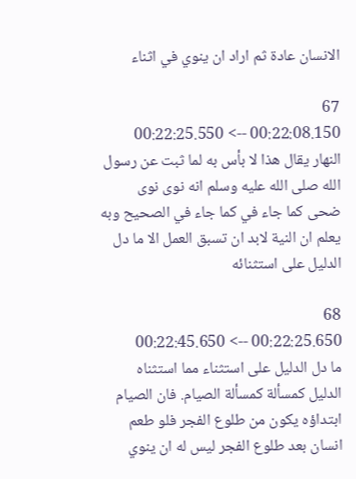الانسان عادة ثم اراد ان ينوي في اثناء

67
00:22:08.150 --> 00:22:25.550
النهار يقال هذا لا بأس به لما ثبت عن رسول الله صلى الله عليه وسلم انه نوى نوى ضحى كما جاء في كما جاء في الصحيح وبه يعلم ان النية لابد ان تسبق العمل الا ما دل الدليل على استثنائه

68
00:22:25.650 --> 00:22:45.650
ما دل الدليل على استثناء مما استثناه الدليل كمسألة كمسألة الصيام. فان الصيام ابتداؤه يكون من طلوع الفجر فلو طعم انسان بعد طلوع الفجر ليس له ان ينوي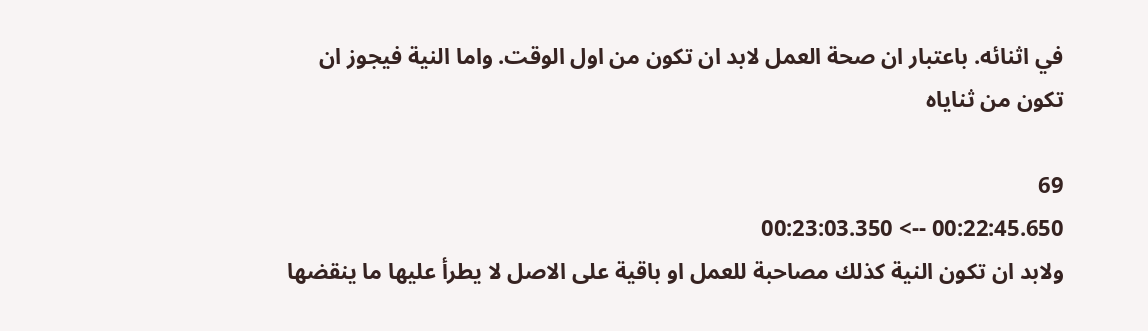في اثنائه. باعتبار ان صحة العمل لابد ان تكون من اول الوقت. واما النية فيجوز ان تكون من ثناياه

69
00:22:45.650 --> 00:23:03.350
ولابد ان تكون النية كذلك مصاحبة للعمل او باقية على الاصل لا يطرأ عليها ما ينقضها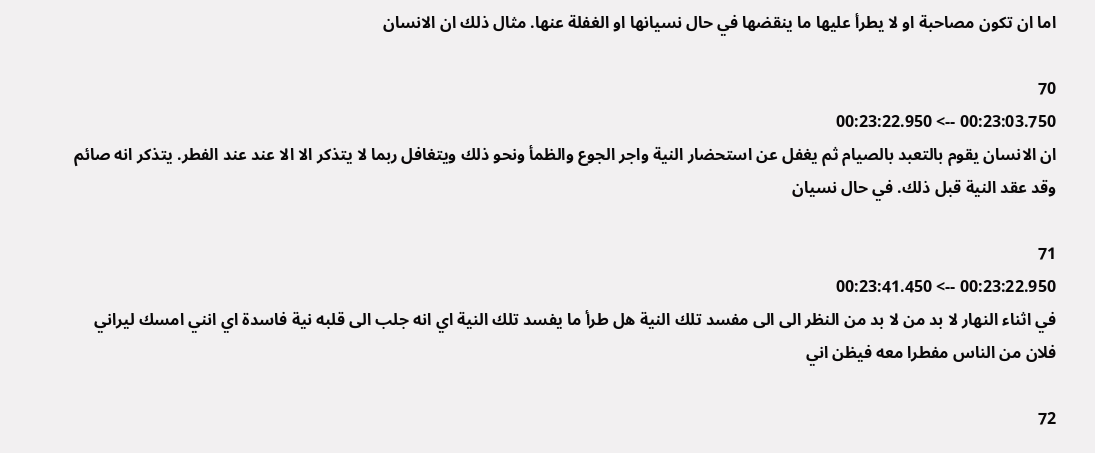اما ان تكون مصاحبة او لا يطرأ عليها ما ينقضها في حال نسيانها او الغفلة عنها. مثال ذلك ان الانسان

70
00:23:03.750 --> 00:23:22.950
ان الانسان يقوم بالتعبد بالصيام ثم يغفل عن استحضار النية واجر الجوع والظمأ ونحو ذلك ويتغافل ربما لا يتذكر الا الا عند عند الفطر. يتذكر انه صائم وقد عقد النية قبل ذلك. في حال نسيان

71
00:23:22.950 --> 00:23:41.450
في اثناء النهار لا بد من لا بد من النظر الى الى مفسد تلك النية هل طرأ ما يفسد تلك النية اي انه جلب الى قلبه نية فاسدة اي انني امسك ليراني فلان من الناس مفطرا معه فيظن اني

72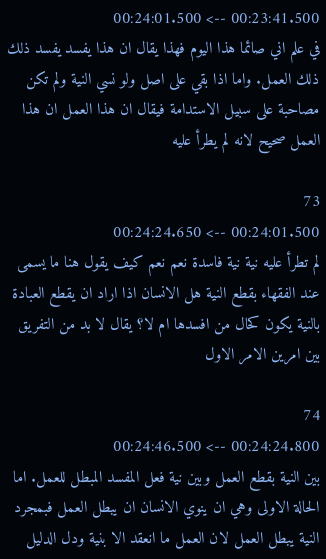00:23:41.500 --> 00:24:01.500
في علم اني صائما هذا اليوم فهذا يقال ان هذا يفسد يفسد ذلك ذلك العمل. واما اذا بقي على اصل ولو نسي النية ولم تكن مصاحبة على سبيل الاستدامة فيقال ان هذا العمل ان هذا العمل صحيح لانه لم يطرأ عليه

73
00:24:01.500 --> 00:24:24.650
لم تطرأ عليه نية نية فاسدة نعم نعم كيف يقول هنا ما يسمى عند الفقهاء بقطع النية هل الانسان اذا اراد ان يقطع العبادة بالنية يكون كحال من افسدها ام لا؟ يقال لا بد من التفريق بين امرين الامر الاول

74
00:24:24.800 --> 00:24:46.500
بين النية بقطع العمل وبين نية فعل المفسد المبطل للعمل. اما الحالة الاولى وهي ان ينوي الانسان ان يبطل العمل فبمجرد النية يبطل العمل لان العمل ما انعقد الا بنية ودل الدليل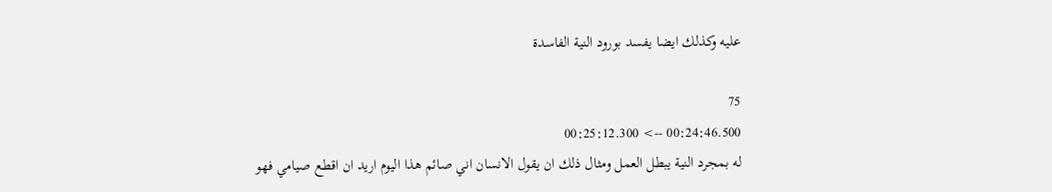عليه وكذلك ايضا يفسد بورود النية الفاسدة

75
00:24:46.500 --> 00:25:12.300
له بمجرد النية يبطل العمل ومثال ذلك ان يقول الانسان اني صائم هذا اليوم اريد ان اقطع صيامي فهو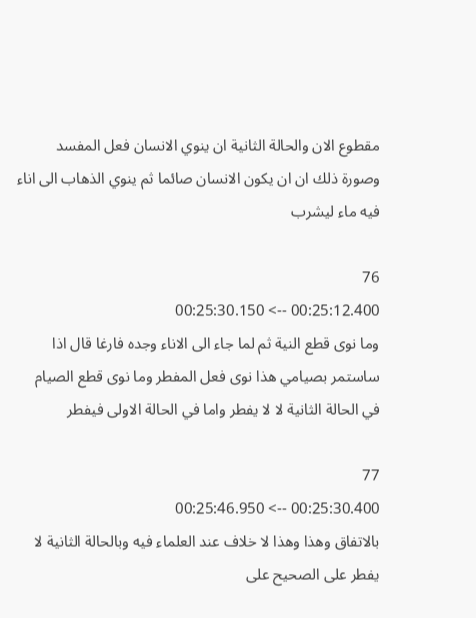مقطوع الان والحالة الثانية ان ينوي الانسان فعل المفسد وصورة ذلك ان ان يكون الانسان صائما ثم ينوي الذهاب الى اناء فيه ماء ليشرب

76
00:25:12.400 --> 00:25:30.150
وما نوى قطع النية ثم لما جاء الى الاناء وجده فارغا قال اذا ساستمر بصيامي هذا نوى فعل المفطر وما نوى قطع الصيام في الحالة الثانية لا لا يفطر واما في الحالة الاولى فيفطر

77
00:25:30.400 --> 00:25:46.950
بالاتفاق وهذا وهذا لا خلاف عند العلماء فيه وبالحالة الثانية لا يفطر على الصحيح على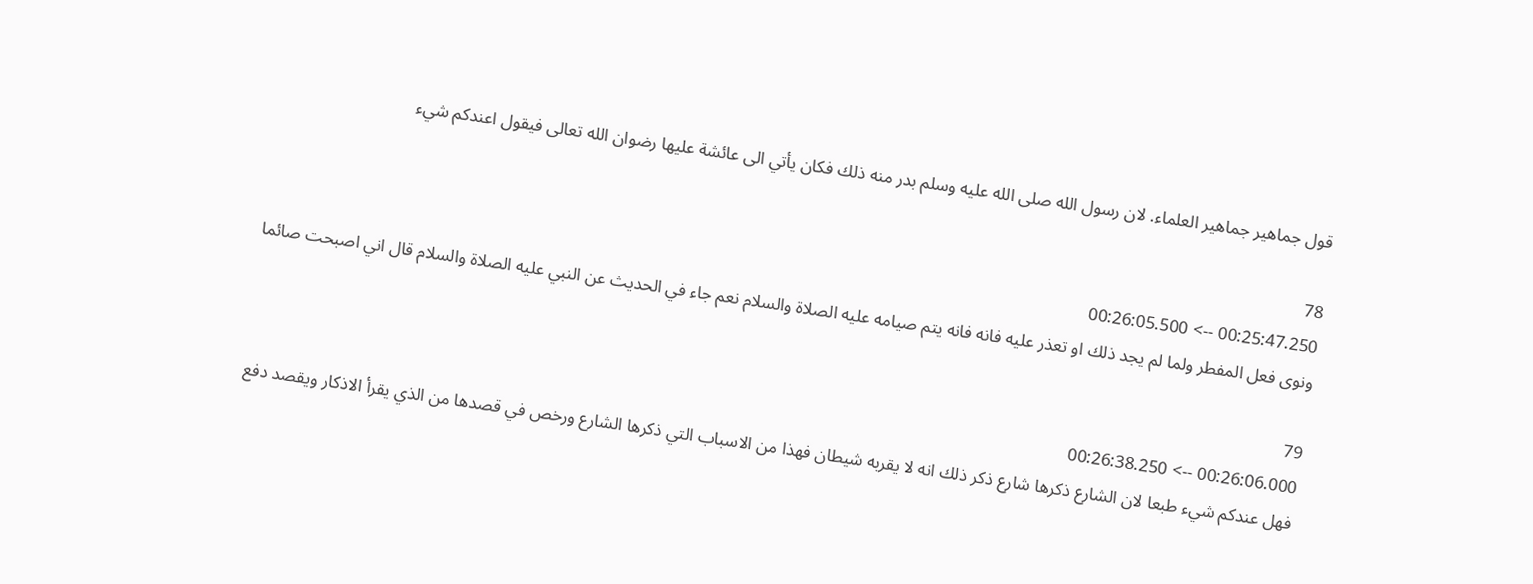قول جماهير جماهير العلماء. لان رسول الله صلى الله عليه وسلم بدر منه ذلك فكان يأتي الى عائشة عليها رضوان الله تعالى فيقول اعندكم شيء

78
00:25:47.250 --> 00:26:05.500
ونوى فعل المفطر ولما لم يجد ذلك او تعذر عليه فانه فانه يتم صيامه عليه الصلاة والسلام نعم جاء في الحديث عن النبي عليه الصلاة والسلام قال اني اصبحت صائما

79
00:26:06.000 --> 00:26:38.250
فهل عندكم شيء طبعا لان الشارع ذكرها شارع ذكر ذلك انه لا يقربه شيطان فهذا من الاسباب التي ذكرها الشارع ورخص في قصدها من الذي يقرأ الاذكار ويقصد دفع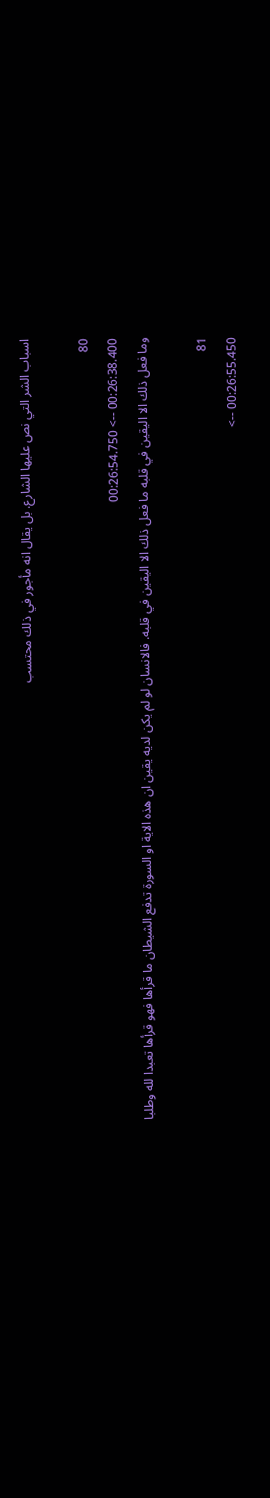اسباب الشر التي نص عليها الشارع. بل يقال انه مأجور في ذلك محتسب

80
00:26:38.400 --> 00:26:54.750
وما فعل ذلك الا اليقين في قلبه ما فعل ذلك الا اليقين في قلبه. فالانسان لو لم يكن لديه يقين ان هذه الاية او السورة تدفع الشيطان ما قرأها فهو قرأها تعبدا لله وطلبا

81
00:26:55.450 -->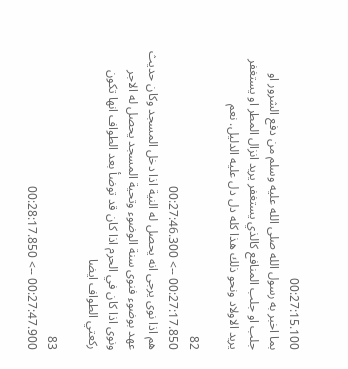00:27:15.100
بما اخبر به رسول الله صلى الله عليه وسلم من دفع الشرور او جلب او جلب المنافع كالذي يستغفر يريد انزال المطر او يستغفر يريد الاولاد ونحو ذلك هذا كله دل دل عليه الدليل. نعم

82
00:27:17.850 --> 00:27:46.300
هم اذا نوى يرجى انه يحصل له النية اذا دخل المسجد وكان حديث عهد بوضوء فنوى سنة الوضوء وتحية المسجد يحصل له الاجر ونوى اذا كان في الحرم اذا كان قد توضأ بعد الطواف انها تكون ركعتي الطواف ايضا

83
00:27:47.900 --> 00:28:17.850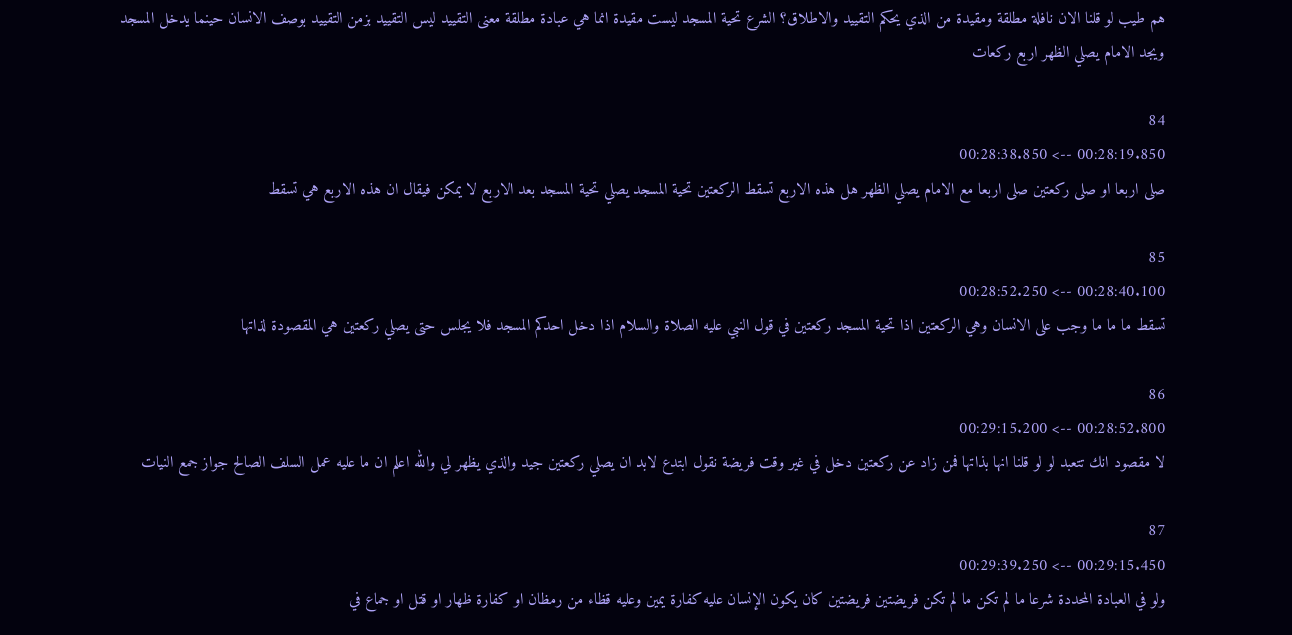هم طيب لو قلنا الان نافلة مطلقة ومقيدة من الذي يحكم التقييد والاطلاق؟ الشرع تحية المسجد ليست مقيدة انما هي عبادة مطلقة معنى التقييد ليس التقييد بزمن التقييد بوصف الانسان حينما يدخل المسجد ويجد الامام يصلي الظهر اربع ركعات

84
00:28:19.850 --> 00:28:38.850
صلى اربعا او صلى ركعتين صلى اربعا مع الامام يصلي الظهر هل هذه الاربع تسقط الركعتين تحية المسجد يصلي تحية المسجد بعد الاربع لا يمكن فيقال ان هذه الاربع هي تسقط

85
00:28:40.100 --> 00:28:52.250
تسقط ما ما ما وجب على الانسان وهي الركعتين اذا تحية المسجد ركعتين في قول النبي عليه الصلاة والسلام اذا دخل احدكم المسجد فلا يجلس حتى يصلي ركعتين هي المقصودة لذاتها

86
00:28:52.800 --> 00:29:15.200
لا مقصود انك تتعبد لو لو قلنا انها بذاتها فمن زاد عن ركعتين دخل في غير وقت فريضة نقول ابتدع لابد ان يصلي ركعتين جيد والذي يظهر لي والله اعلم ان ما عليه عمل السلف الصالح جواز جمع النيات

87
00:29:15.450 --> 00:29:39.250
ولو في العبادة المحددة شرعا ما لم تكن ما لم تكن فريضتين فريضتين كان يكون الإنسان عليه كفارة يمين وعليه قظاء من رمظان او كفارة ظهار او قتل او جماع في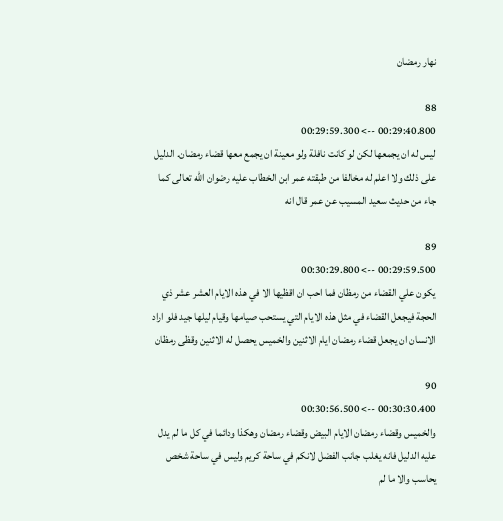نهار رمضان

88
00:29:40.800 --> 00:29:59.300
ليس له ان يجمعها لكن لو كانت نافلة ولو معينة ان يجمع معها قضاء رمضان. الدليل على ذلك ولا اعلم له مخالفا من طبقته عمر ابن الخطاب عليه رضوان الله تعالى كما جاء من حديث سعيد المسيب عن عمر قال انه

89
00:29:59.500 --> 00:30:29.800
يكون علي القضاء من رمظان فما احب ان اقظيها الا في هذه الايام العشر عشر ذي الحجة فيجعل القضاء في مثل هذه الايام التي يستحب صيامها وقيام ليلها جيد فلو اراد الانسان ان يجعل قضاء رمضان ايام الاثنين والخميس يحصل له الاثنين وقظى رمظان

90
00:30:30.400 --> 00:30:56.500
والخميس وقضاء رمضان الايام البيض وقضاء رمضان وهكذا ودائما في كل ما لم يدل عليه الدليل فانه يغلب جانب الفضل لانكم في ساحة كريم وليس في ساحة شخص يحاسب والا ما لم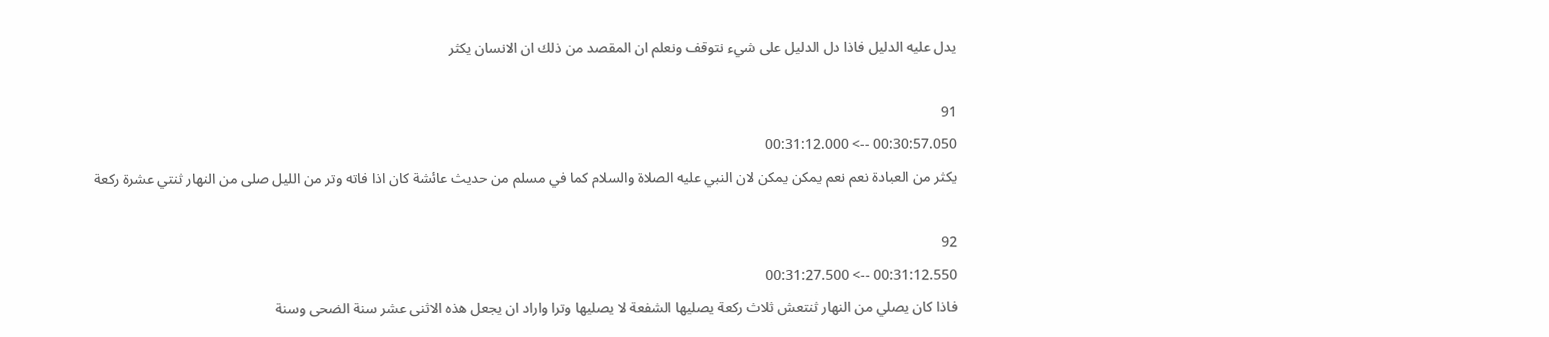يدل عليه الدليل فاذا دل الدليل على شيء نتوقف ونعلم ان المقصد من ذلك ان الانسان يكثر

91
00:30:57.050 --> 00:31:12.000
يكثر من العبادة نعم نعم يمكن يمكن لان النبي عليه الصلاة والسلام كما في مسلم من حديث عائشة كان اذا فاته وتر من الليل صلى من النهار ثنتي عشرة ركعة

92
00:31:12.550 --> 00:31:27.500
فاذا كان يصلي من النهار ثنتعش ثلاث ركعة يصليها الشفعة لا يصليها وترا واراد ان يجعل هذه الاثنى عشر سنة الضحى وسنة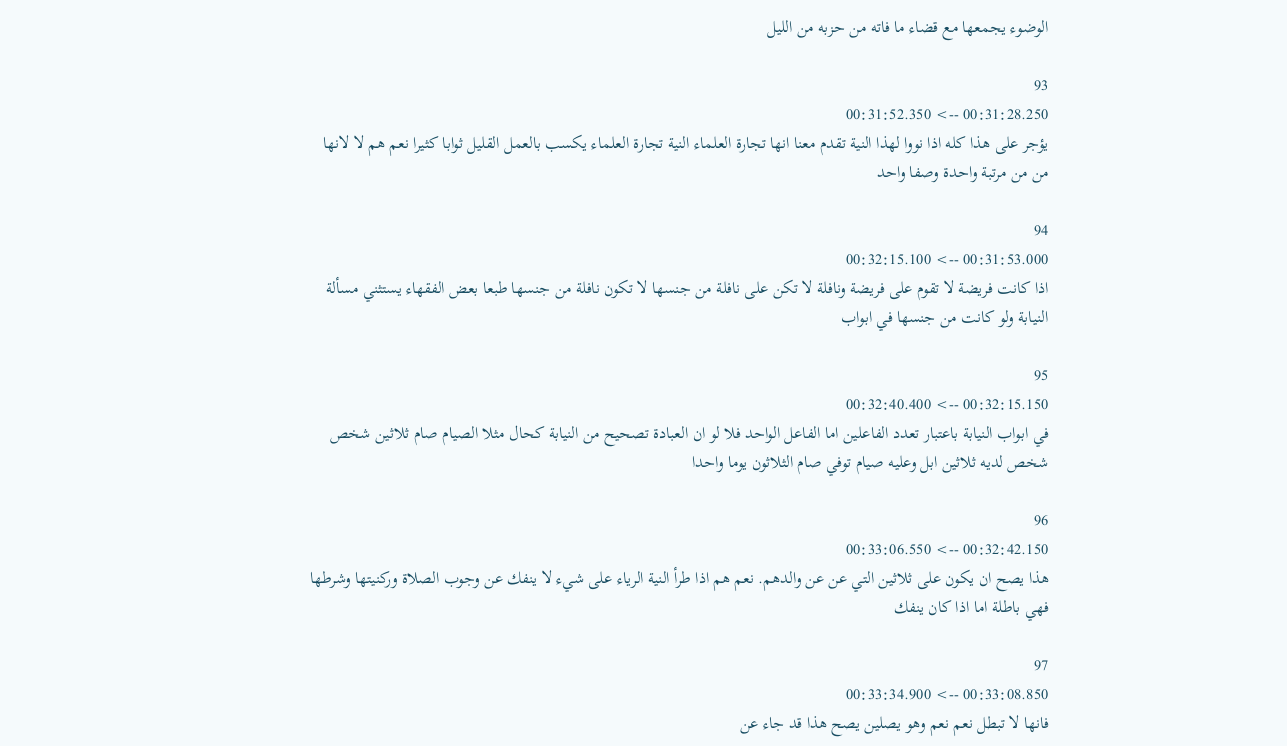الوضوء يجمعها مع قضاء ما فاته من حزبه من الليل

93
00:31:28.250 --> 00:31:52.350
يؤجر على هذا كله اذا نووا لهذا النية تقدم معنا انها تجارة العلماء النية تجارة العلماء يكسب بالعمل القليل ثوابا كثيرا نعم هم لا لانها من من مرتبة واحدة وصفا واحد

94
00:31:53.000 --> 00:32:15.100
اذا كانت فريضة لا تقوم على فريضة ونافلة لا تكن على نافلة من جنسها لا تكون نافلة من جنسها طبعا بعض الفقهاء يستثني مسألة النيابة ولو كانت من جنسها في ابواب

95
00:32:15.150 --> 00:32:40.400
في ابواب النيابة باعتبار تعدد الفاعلين اما الفاعل الواحد فلا لو ان العبادة تصحيح من النيابة كحال مثلا الصيام صام ثلاثين شخص شخص لديه ثلاثين ابل وعليه صيام توفي صام الثلاثون يوما واحدا

96
00:32:42.150 --> 00:33:06.550
هذا يصح ان يكون على ثلاثين التي عن عن والدهم. نعم هم اذا طرأ النية الرياء على شيء لا ينفك عن وجوب الصلاة وركنيتها وشرطها فهي باطلة اما اذا كان ينفك

97
00:33:08.850 --> 00:33:34.900
فانها لا تبطل نعم نعم وهو يصلين يصح هذا قد جاء عن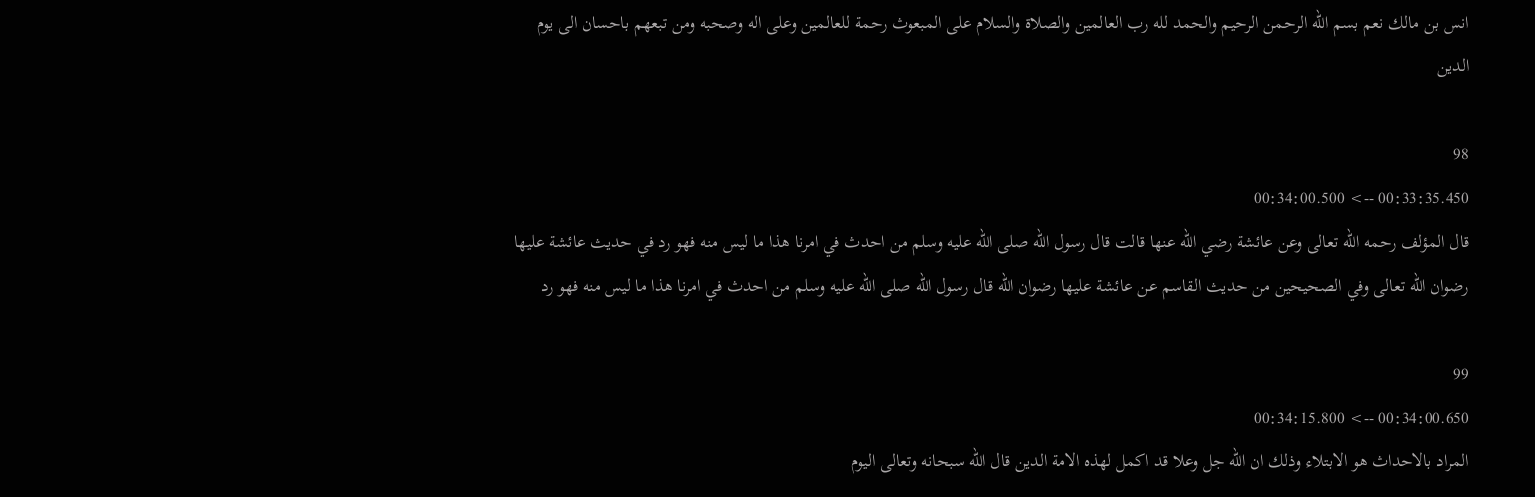انس بن مالك نعم بسم الله الرحمن الرحيم والحمد لله رب العالمين والصلاة والسلام على المبعوث رحمة للعالمين وعلى اله وصحبه ومن تبعهم باحسان الى يوم الدين

98
00:33:35.450 --> 00:34:00.500
قال المؤلف رحمه الله تعالى وعن عائشة رضي الله عنها قالت قال رسول الله صلى الله عليه وسلم من احدث في امرنا هذا ما ليس منه فهو رد في حديث عائشة عليها رضوان الله تعالى وفي الصحيحين من حديث القاسم عن عائشة عليها رضوان الله قال رسول الله صلى الله عليه وسلم من احدث في امرنا هذا ما ليس منه فهو رد

99
00:34:00.650 --> 00:34:15.800
المراد بالاحداث هو الابتلاء وذلك ان الله جل وعلا قد اكمل لهذه الامة الدين قال الله سبحانه وتعالى اليوم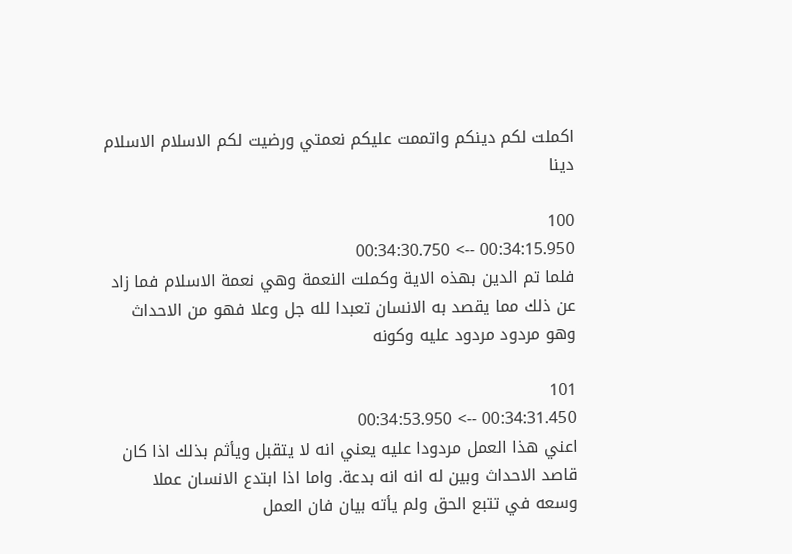اكملت لكم دينكم واتممت عليكم نعمتي ورضيت لكم الاسلام الاسلام دينا

100
00:34:15.950 --> 00:34:30.750
فلما تم الدين بهذه الاية وكملت النعمة وهي نعمة الاسلام فما زاد عن ذلك مما يقصد به الانسان تعبدا لله جل وعلا فهو من الاحداث وهو مردود مردود عليه وكونه

101
00:34:31.450 --> 00:34:53.950
اعني هذا العمل مردودا عليه يعني انه لا يتقبل ويأثم بذلك اذا كان قاصد الاحداث وبين له انه انه بدعة. واما اذا ابتدع الانسان عملا وسعه في تتبع الحق ولم يأته بيان فان العمل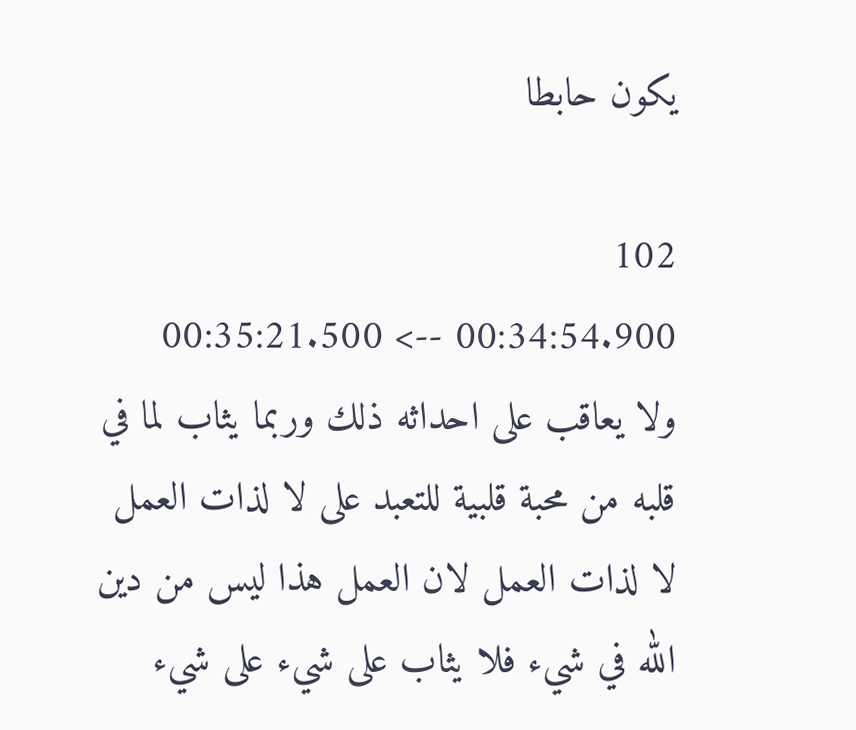يكون حابطا

102
00:34:54.900 --> 00:35:21.500
ولا يعاقب على احداثه ذلك وربما يثاب لما في قلبه من محبة قلبية للتعبد على لا لذات العمل لا لذات العمل لان العمل هذا ليس من دين الله في شيء فلا يثاب على شيء على شيء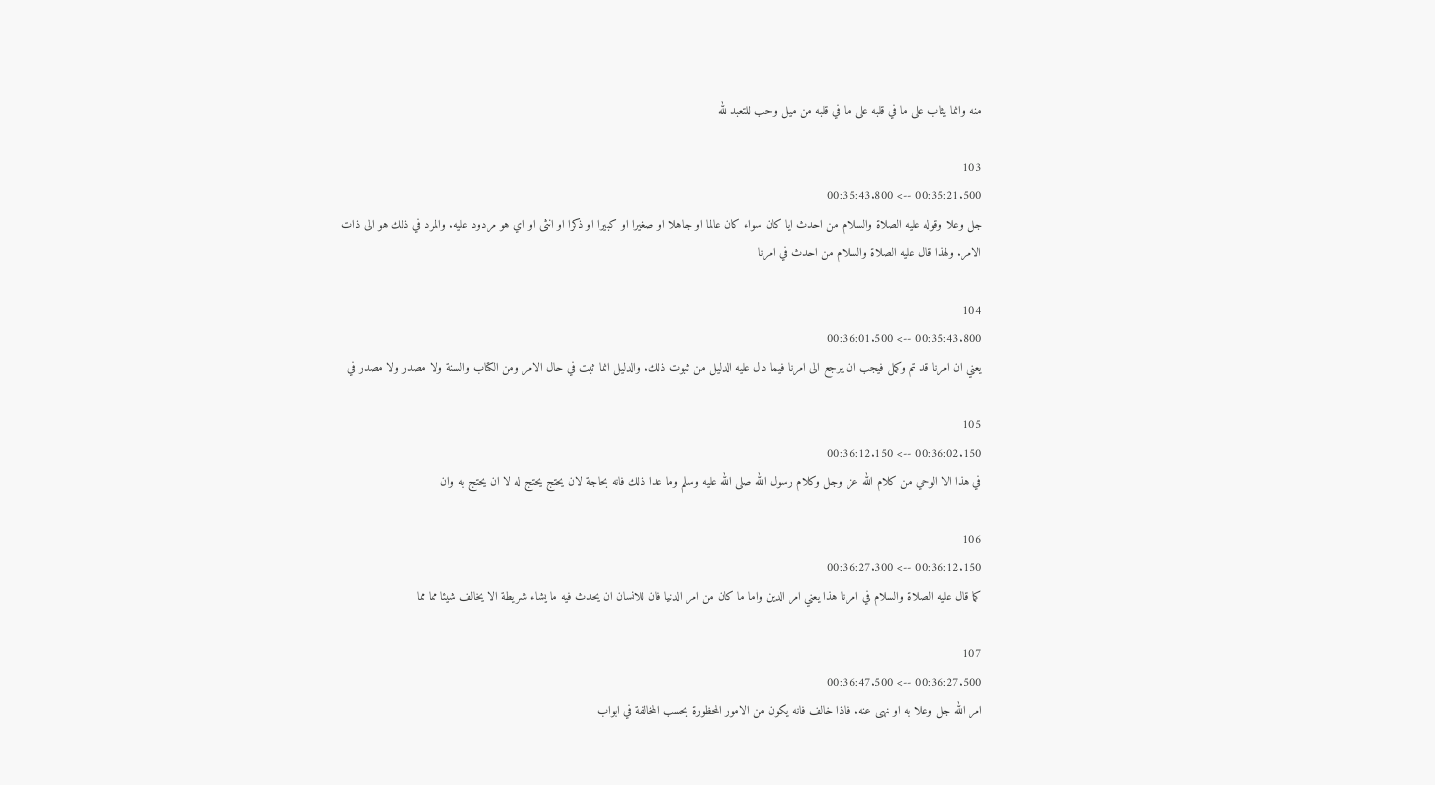منه وانما يثاب على ما في قلبه على ما في قلبه من ميل وحب للتعبد لله

103
00:35:21.500 --> 00:35:43.800
جل وعلا وقوله عليه الصلاة والسلام من احدث ايا كان سواء كان عالما او جاهلا او صغيرا او كبيرا او ذكرا او انثى او اي هو مردود عليه. والمرد في ذلك هو الى ذات الامر. ولهذا قال عليه الصلاة والسلام من احدث في امرنا

104
00:35:43.800 --> 00:36:01.500
يعني ان امرنا قد تم وكمل فيجب ان يرجع الى امرنا فيما دل عليه الدليل من ثبوت ذلك. والدليل انما ثبت في حال الامر ومن الكتاب والسنة ولا مصدر ولا مصدر في

105
00:36:02.150 --> 00:36:12.150
في هذا الا الوحي من كلام الله عز وجل وكلام رسول الله صلى الله عليه وسلم وما عدا ذلك فانه بحاجة لان يحتج يحتج له لا ان يحتج به وان

106
00:36:12.150 --> 00:36:27.300
كما قال عليه الصلاة والسلام في امرنا هذا يعني امر الدين واما ما كان من امر الدنيا فان للانسان ان يحدث فيه ما يشاء شريطة الا يخالف شيئا مما مما

107
00:36:27.500 --> 00:36:47.500
امر الله جل وعلا به او نهى عنه. فاذا خالف فانه يكون من الامور المحظورة بحسب المخالفة في ابواب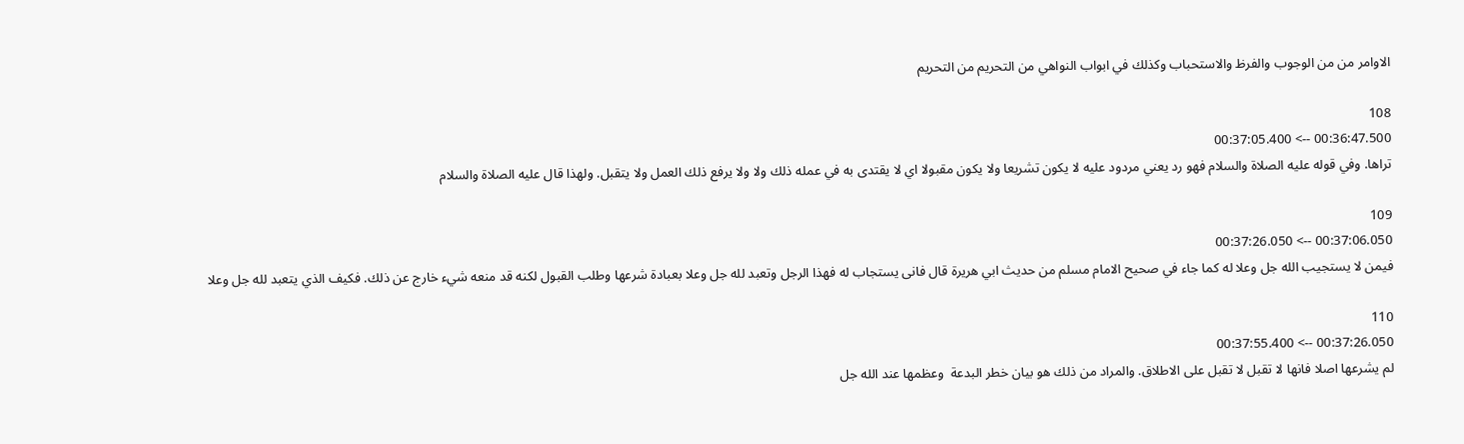الاوامر من من الوجوب والفرظ والاستحباب وكذلك في ابواب النواهي من التحريم من التحريم

108
00:36:47.500 --> 00:37:05.400
تراها. وفي قوله عليه الصلاة والسلام فهو رد يعني مردود عليه لا يكون تشريعا ولا يكون مقبولا اي لا يقتدى به في عمله ذلك ولا ولا يرفع ذلك العمل ولا يتقبل. ولهذا قال عليه الصلاة والسلام

109
00:37:06.050 --> 00:37:26.050
فيمن لا يستجيب الله جل وعلا له كما جاء في صحيح الامام مسلم من حديث ابي هريرة قال فانى يستجاب له فهذا الرجل وتعبد لله جل وعلا بعبادة شرعها وطلب القبول لكنه قد منعه شيء خارج عن ذلك. فكيف الذي يتعبد لله جل وعلا

110
00:37:26.050 --> 00:37:55.400
لم يشرعها اصلا فانها لا تقبل لا تقبل على الاطلاق. والمراد من ذلك هو بيان خطر البدعة  وعظمها عند الله جل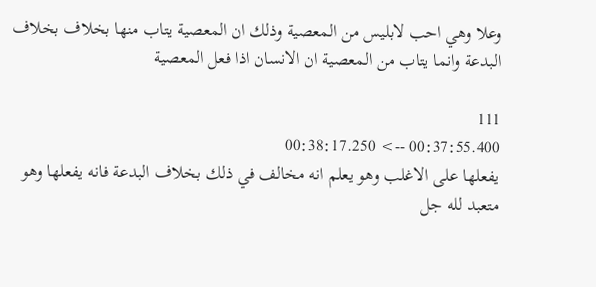وعلا وهي احب لابليس من المعصية وذلك ان المعصية يتاب منها بخلاف بخلاف البدعة وانما يتاب من المعصية ان الانسان اذا فعل المعصية

111
00:37:55.400 --> 00:38:17.250
يفعلها على الاغلب وهو يعلم انه مخالف في ذلك بخلاف البدعة فانه يفعلها وهو متعبد لله جل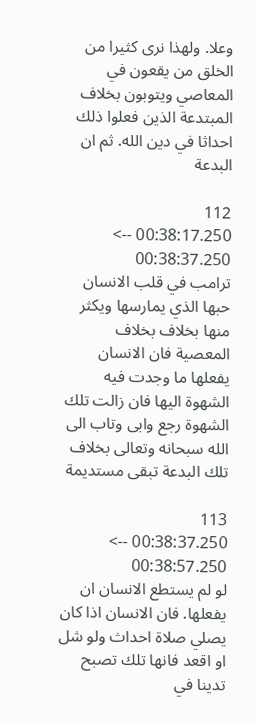وعلا. ولهذا نرى كثيرا من الخلق من يقعون في المعاصي ويتوبون بخلاف المبتدعة الذين فعلوا ذلك احداثا في دين الله. ثم ان البدعة

112
00:38:17.250 --> 00:38:37.250
ترامب في قلب الانسان حبها الذي يمارسها ويكثر منها بخلاف بخلاف المعصية فان الانسان يفعلها ما وجدت فيه الشهوة اليها فان زالت تلك الشهوة رجع وابى وتاب الى الله سبحانه وتعالى بخلاف تلك البدعة تبقى مستديمة

113
00:38:37.250 --> 00:38:57.250
لو لم يستطع الانسان ان يفعلها. فان الانسان اذا كان يصلي صلاة احداث ولو شل او اقعد فانها تلك تصبح تدينا في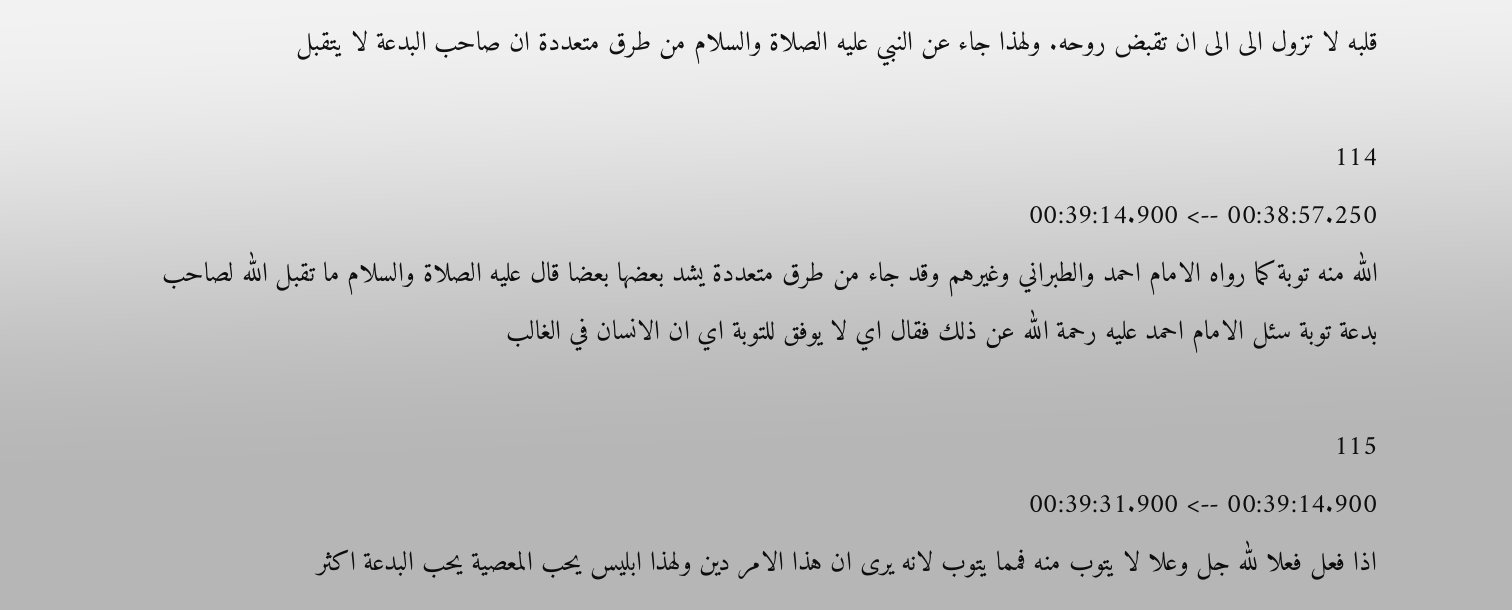قلبه لا تزول الى الى ان تقبض روحه. ولهذا جاء عن النبي عليه الصلاة والسلام من طرق متعددة ان صاحب البدعة لا يتقبل

114
00:38:57.250 --> 00:39:14.900
الله منه توبة كما رواه الامام احمد والطبراني وغيرهم وقد جاء من طرق متعددة يشد بعضها بعضا قال عليه الصلاة والسلام ما تقبل الله لصاحب بدعة توبة سئل الامام احمد عليه رحمة الله عن ذلك فقال اي لا يوفق للتوبة اي ان الانسان في الغالب

115
00:39:14.900 --> 00:39:31.900
اذا فعل فعلا لله جل وعلا لا يتوب منه فمما يتوب لانه يرى ان هذا الامر دين ولهذا ابليس يحب المعصية يحب البدعة اكثر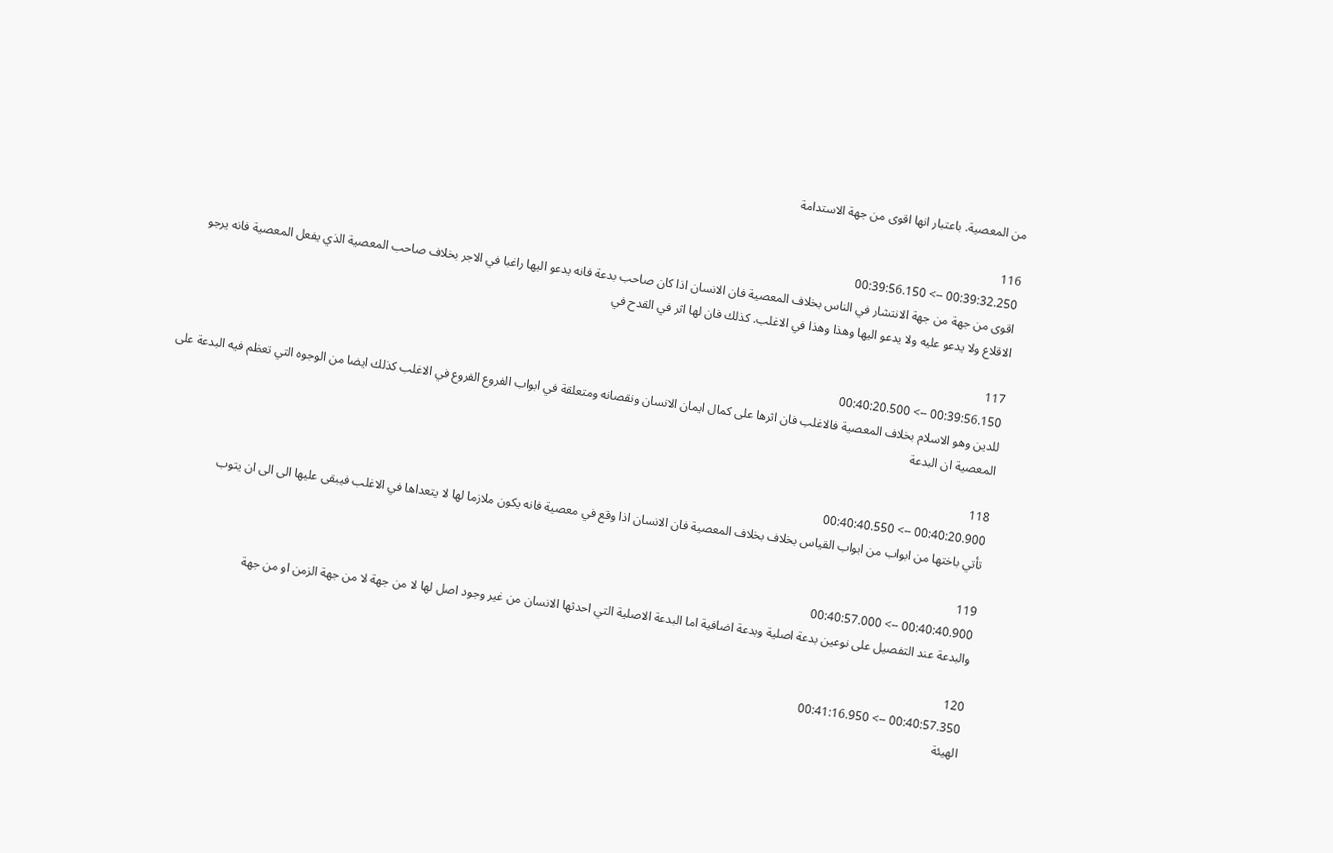من المعصية. باعتبار انها اقوى من جهة الاستدامة

116
00:39:32.250 --> 00:39:56.150
اقوى من جهة من جهة الانتشار في الناس بخلاف المعصية فان الانسان اذا كان صاحب بدعة فانه يدعو اليها راغبا في الاجر بخلاف صاحب المعصية الذي يفعل المعصية فانه يرجو الاقلاع ولا يدعو عليه ولا يدعو اليها وهذا وهذا في الاغلب. كذلك فان لها اثر في القدح في

117
00:39:56.150 --> 00:40:20.500
للدين وهو الاسلام بخلاف المعصية فالاغلب فان اثرها على كمال ايمان الانسان ونقصانه ومتعلقة في ابواب الفروع الفروع في الاغلب كذلك ايضا من الوجوه التي تعظم فيه البدعة على المعصية ان البدعة

118
00:40:20.900 --> 00:40:40.550
تأتي باختها من ابواب من ابواب القياس بخلاف بخلاف المعصية فان الانسان اذا وقع في معصية فانه يكون ملازما لها لا يتعداها في الاغلب فيبقى عليها الى الى ان يتوب

119
00:40:40.900 --> 00:40:57.000
والبدعة عند التفصيل على نوعين بدعة اصلية وبدعة اضافية اما البدعة الاصلية التي احدثها الانسان من غير وجود اصل لها لا من جهة لا من جهة الزمن او من جهة

120
00:40:57.350 --> 00:41:16.950
الهيئة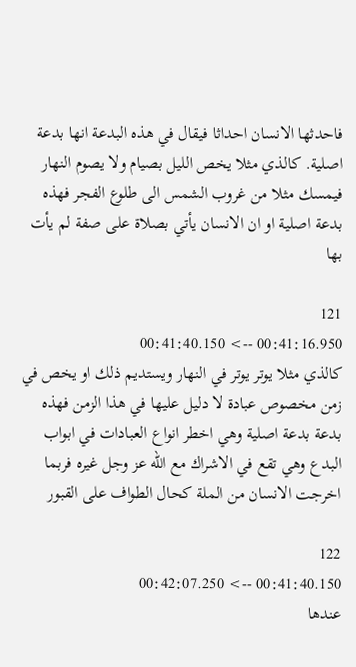فاحدثها الانسان احداثا فيقال في هذه البدعة انها بدعة اصلية. كالذي مثلا يخص الليل بصيام ولا يصوم النهار فيمسك مثلا من غروب الشمس الى طلوع الفجر فهذه بدعة اصلية او ان الانسان يأتي بصلاة على صفة لم يأت بها

121
00:41:16.950 --> 00:41:40.150
كالذي مثلا يوتر يوتر في النهار ويستديم ذلك او يخص في زمن مخصوص عبادة لا دليل عليها في هذا الزمن فهذه بدعة بدعة اصلية وهي اخطر انواع العبادات في ابواب البدع وهي تقع في الاشراك مع الله عز وجل غيره فربما اخرجت الانسان من الملة كحال الطواف على القبور

122
00:41:40.150 --> 00:42:07.250
عندها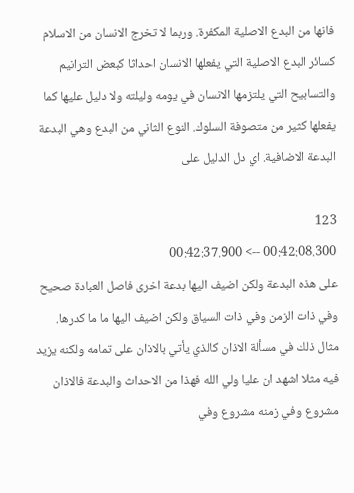فانها من البدع الاصلية المكفرة. وربما لا تخرج الانسان من الاسلام كسائر البدع الاصلية التي يفعلها الانسان احداثا كبعض الترانيم والتسابيح التي يلتزمها الانسان في يومه وليلته ولا دليل عليها كما يفعلها كثير من متصوفة السلوك. النوع الثاني من البدع وهي البدعة البدعة الاضافية. اي دل الدليل على

123
00:42:08.300 --> 00:42:37.900
على هذه البدعة ولكن اضيف اليها بدعة اخرى فاصل العبادة صحيح وفي ذات الزمن وفي ذات السياق ولكن اضيف اليها ما ما كدرها. مثال ذلك في مسألة الاذان كالذي يأتي بالاذان على تمامه ولكنه يزيد فيه مثلا اشهد ان عليا ولي الله فهذا من الاحداث والبدعة فالاذان مشروع وفي زمنه مشروع وفي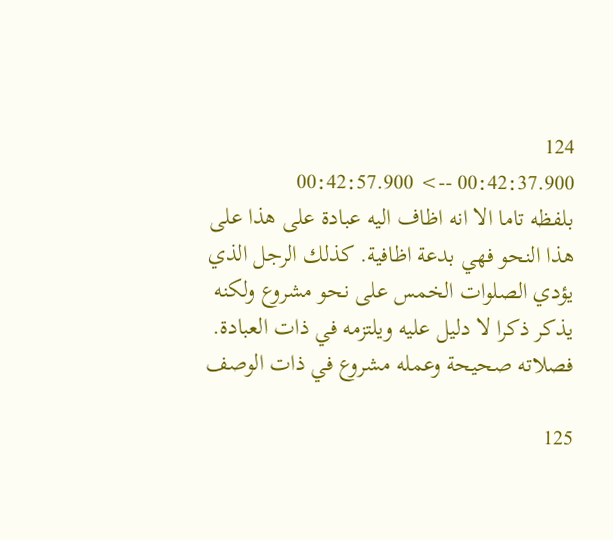124
00:42:37.900 --> 00:42:57.900
بلفظه تاما الا انه اظاف اليه عبادة على هذا على هذا النحو فهي بدعة اظافية. كذلك الرجل الذي يؤدي الصلوات الخمس على نحو مشروع ولكنه يذكر ذكرا لا دليل عليه ويلتزمه في ذات العبادة. فصلاته صحيحة وعمله مشروع في ذات الوصف

125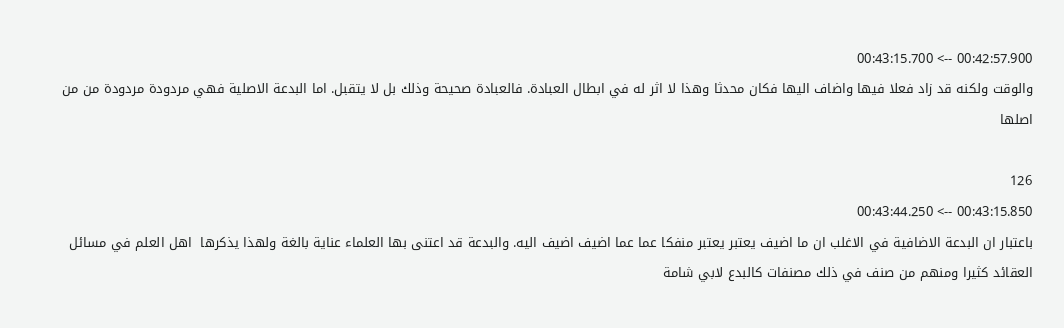00:42:57.900 --> 00:43:15.700
والوقت ولكنه قد زاد فعلا فيها واضاف اليها فكان محدثا وهذا لا اثر له في ابطال العبادة. فالعبادة صحيحة وذلك بل لا يتقبل. اما البدعة الاصلية فهي مردودة مردودة من من اصلها

126
00:43:15.850 --> 00:43:44.250
باعتبار ان البدعة الاضافية في الاغلب ان ما اضيف يعتبر يعتبر منفكا عما عما اضيف اضيف اليه. والبدعة قد اعتنى بها العلماء عناية بالغة ولهذا يذكرها  اهل العلم في مسائل العقائد كثيرا ومنهم من صنف في ذلك مصنفات كالبدع لابي شامة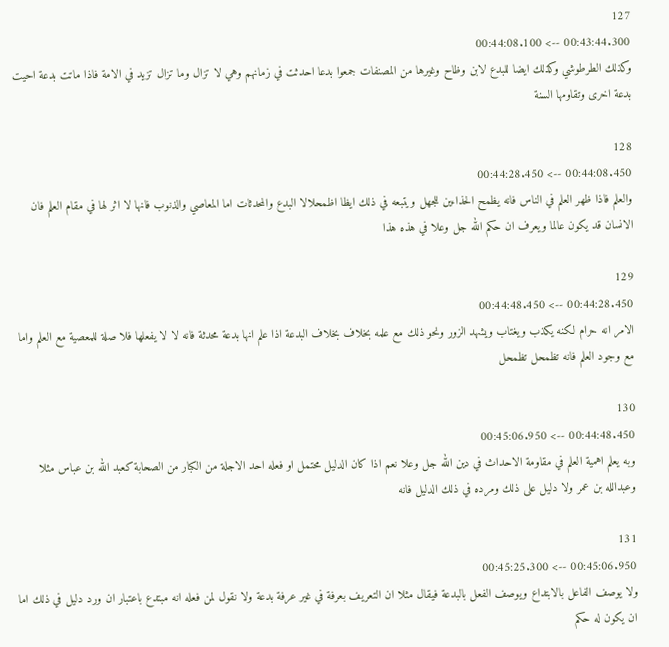127
00:43:44.300 --> 00:44:08.100
وكذلك الطرطوشي وكذلك ايضا للبدع لابن وظاح وغيرها من المصنفات جمعوا بدعا احدثت في زمانهم وهي لا تزال وما تزال تزيد في الامة فاذا ماتت بدعة احيت بدعة اخرى وتقاومها السنة

128
00:44:08.450 --> 00:44:28.450
والعلم فاذا ظهر العلم في الناس فانه يظمح الحذاءين للجهل ويتبعه في ذلك ايظا اظمحلالا البدع والمحدثات اما المعاصي والذنوب فانها لا اثر لها في مقام العلم فان الانسان قد يكون عالما ويعرف ان حكم الله جل وعلا في هذه هذا

129
00:44:28.450 --> 00:44:48.450
الامر انه حرام لكنه يكذب ويغتاب ويشهد الزور ونحو ذلك مع علمه بخلاف بخلاف البدعة اذا علم انها بدعة محدثة فانه لا لا يفعلها فلا صلة للمعصية مع العلم واما مع وجود العلم فانه تظمحل تظمحل

130
00:44:48.450 --> 00:45:06.950
وبه يعلم اهمية العلم في مقاومة الاحداث في دين الله جل وعلا نعم اذا كان الدليل محتمل او فعله احد الاجلة من الكبار من الصحابة كعبد الله بن عباس مثلا وعبدالله بن عمر ولا دليل على ذلك ومرده في ذلك الدليل فانه

131
00:45:06.950 --> 00:45:25.300
ولا يوصف الفاعل بالابتداع ويوصف الفعل بالبدعة فيقال مثلا ان التعريف بعرفة في غير عرفة بدعة ولا نقول لمن فعله انه مبتدع باعتبار ان ورد دليل في ذلك اما ان يكون له حكم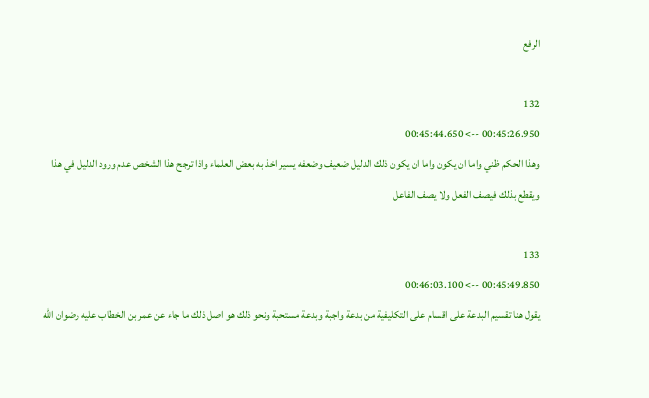الرفع

132
00:45:26.950 --> 00:45:44.650
وهذا الحكم ظني واما ان يكون واما ان يكون ذلك الدليل ضعيف وضعفه يسير اخذ به بعض العلماء واذا ترجح هذا الشخص عدم ورود الدليل في هذا ويقطع بذلك فيصف الفعل ولا يصف الفاعل

133
00:45:49.850 --> 00:46:03.100
يقول هنا تقسيم البدعة على اقسام على التكليفية من بدعة واجبة وبدعة مستحبة ونحو ذلك هو اصل ذلك ما جاء عن عمر بن الخطاب عليه رضوان الله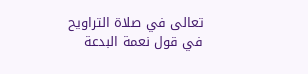تعالى في صلاة التراويح في قول نعمة البدعة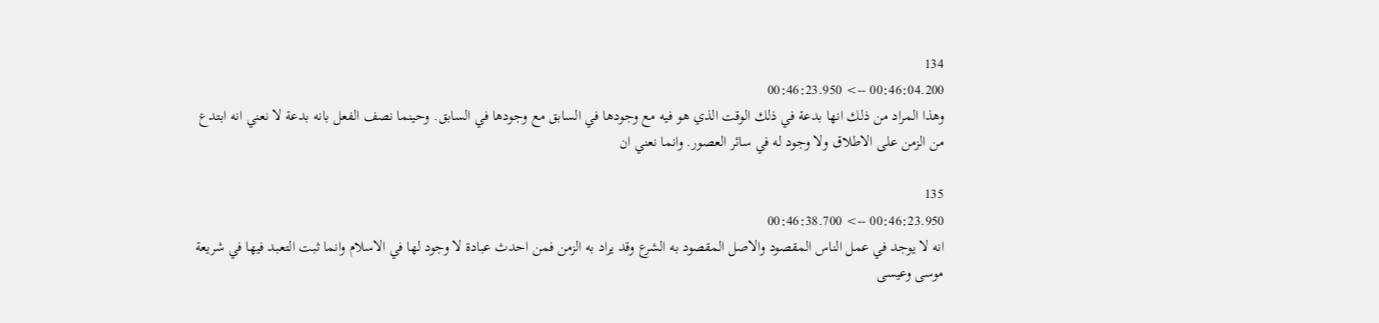134
00:46:04.200 --> 00:46:23.950
وهذا المراد من ذلك انها بدعة في ذلك الوقت الذي هو فيه مع وجودها في السابق مع وجودها في السابق. وحينما نصف الفعل بانه بدعة لا نعني انه ابتدع من الزمن على الاطلاق ولا وجود له في سائر العصور. وانما نعني ان

135
00:46:23.950 --> 00:46:38.700
انه لا يوجد في عمل الناس المقصود والاصل المقصود به الشرع وقد يراد به الزمن فمن احدث عبادة لا وجود لها في الاسلام وانما ثبت التعبد فيها في شريعة موسى وعيسى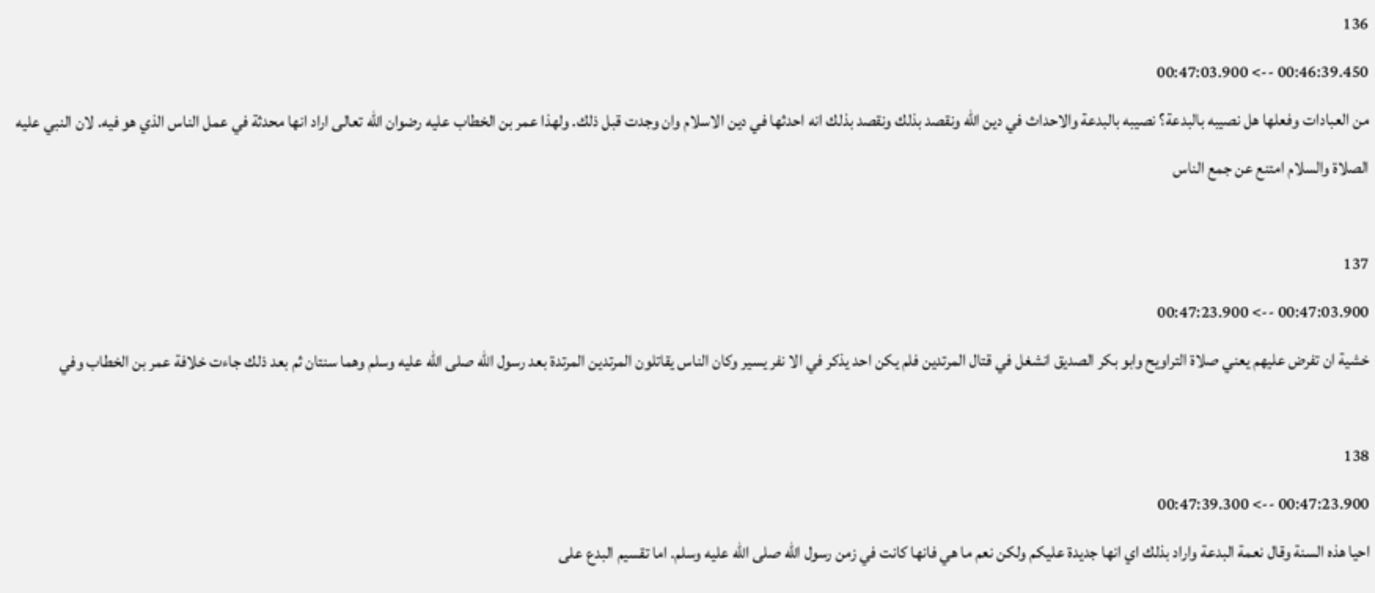136
00:46:39.450 --> 00:47:03.900
من العبادات وفعلها هل نصيبه بالبدعة؟ نصيبه بالبدعة والاحداث في دين الله ونقصد بذلك ونقصد بذلك انه احدثها في دين الاسلام وان وجدت قبل ذلك. ولهذا عمر بن الخطاب عليه رضوان الله تعالى اراد انها محدثة في عمل الناس الذي هو فيه. لان النبي عليه الصلاة والسلام امتنع عن جمع الناس

137
00:47:03.900 --> 00:47:23.900
خشية ان تفرض عليهم يعني صلاة التراويح وابو بكر الصديق انشغل في قتال المرتدين فلم يكن احد يذكر في الا نفر يسير وكان الناس يقاتلون المرتدين المرتدة بعد رسول الله صلى الله عليه وسلم وهما سنتان ثم بعد ذلك جاءت خلافة عمر بن الخطاب وفي

138
00:47:23.900 --> 00:47:39.300
احيا هذه السنة وقال نعمة البدعة واراد بذلك اي انها جديدة عليكم ولكن نعم ما هي فانها كانت في زمن رسول الله صلى الله عليه وسلم. اما تقسيم البدع على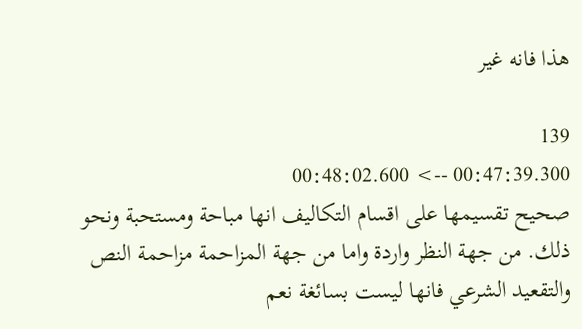هذا فانه غير

139
00:47:39.300 --> 00:48:02.600
صحيح تقسيمها على اقسام التكاليف انها مباحة ومستحبة ونحو ذلك. من جهة النظر واردة واما من جهة المزاحمة مزاحمة النص والتقعيد الشرعي فانها ليست بسائغة نعم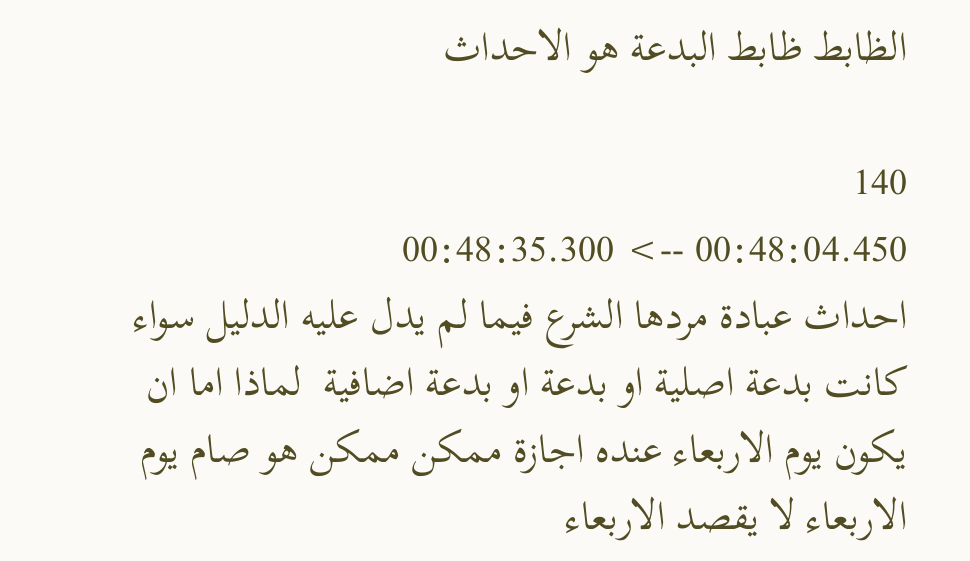الظابط ظابط البدعة هو الاحداث

140
00:48:04.450 --> 00:48:35.300
احداث عبادة مردها الشرع فيما لم يدل عليه الدليل سواء كانت بدعة اصلية او بدعة او بدعة اضافية  لماذا اما ان يكون يوم الاربعاء عنده اجازة ممكن ممكن هو صام يوم الاربعاء لا يقصد الاربعاء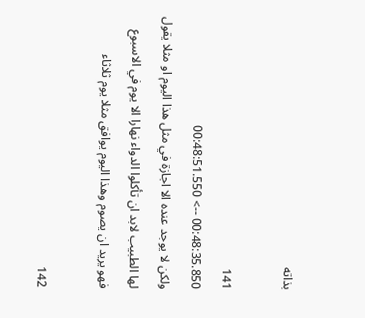بذاته

141
00:48:35.850 --> 00:48:51.550
ولكن لا يوجد عنده الا اجازة في مثل هذا اليوم او مثلا يقول لها الطبيب لابد ان تأكلوا الدواء نهارا الا يوم في الاسبوع فهو يريد ان يصوم وهذا اليوم يوافق مثلا يوم ثلاثاء

142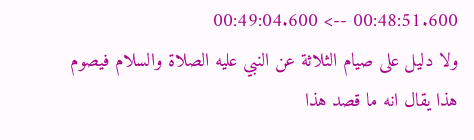00:48:51.600 --> 00:49:04.600
ولا دليل على صيام الثلاثة عن النبي عليه الصلاة والسلام فيصوم هذا يقال انه ما قصد هذا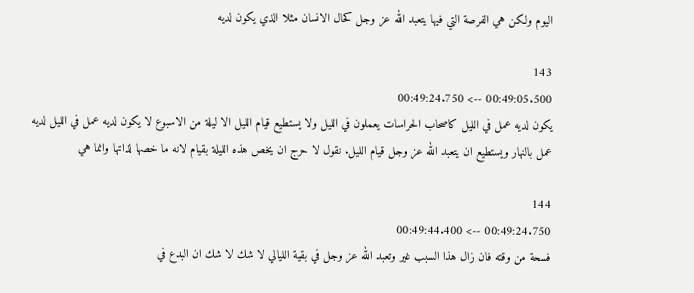اليوم ولكن هي الفرصة التي فيها يتعبد الله عز وجل كحال الانسان مثلا الذي يكون لديه

143
00:49:05.500 --> 00:49:24.750
يكون لديه عمل في الليل كاصحاب الحراسات يعملون في الليل ولا يستطيع قيام الليل الا ليلة من الاسبوع لا يكون لديه عمل في الليل لديه عمل بالنهار ويستطيع ان يتعبد الله عز وجل قيام الليل. نقول لا حرج ان يخص هذه الليلة بقيام لانه ما خصها لذاتها وانما هي

144
00:49:24.750 --> 00:49:44.400
فسحة من وقته فان زال هذا السبب غير وتعبد الله عز وجل في بقية الليالي لا شك لا شك ان البدع في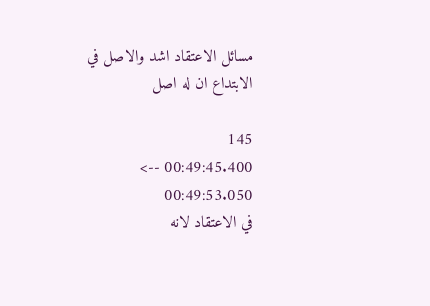مسائل الاعتقاد اشد والاصل في الابتداع ان له اصل

145
00:49:45.400 --> 00:49:53.050
في الاعتقاد لانه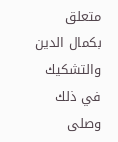متعلق بكمال الدين والتشكيك في ذلك وصلى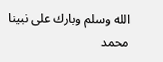الله وسلم وبارك على نبينا محمد